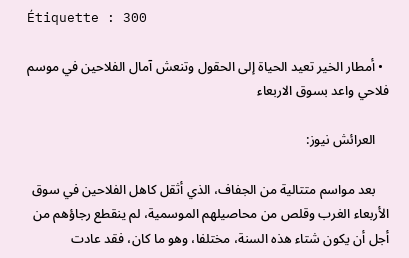Étiquette : 300

  • أمطار الخير تعيد الحياة إلى الحقول وتنعش آمال الفلاحين في موسم فلاحي واعد بسوق الاربعاء

    العرائش نيوز:

    بعد مواسم متتالية من الجفاف، الذي أثقل كاهل الفلاحين في سوق الأربعاء الغرب وقلص من محاصيلهم الموسمية، لم ينقطع رجاؤهم من أجل أن يكون شتاء هذه السنة، مختلفا، وهو ما كان، فقد عادت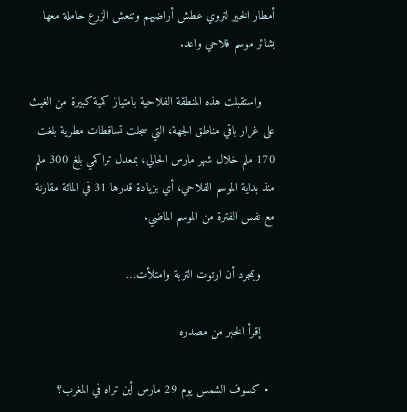أمطار الخير لتروي عطش أراضيهم وتنعش الزرع حاملة معها بشائر موسم فلاحي واعد.

    واستقبلت هذه المنطقة الفلاحية بامتياز كمية كبيرة من الغيث على غرار باقي مناطق الجهة، التي سجلت تساقطات مطرية بلغت 170 ملم خلال شهر مارس الحالي، بمعدل تراكمي بلغ 300 ملم منذ بداية الموسم الفلاحي، أي بزيادة قدرها 31 في المائة مقارنة مع نفس الفترة من الموسم الماضي.

    وبمجرد أن ارتوت التربة وامتلأت…

    إقرأ الخبر من مصدره

  • كسوف الشمس يوم 29 مارس أين تراه في المغرب؟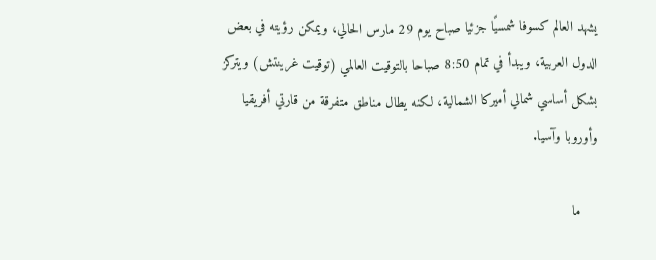يشهد العالم كسوفا شمسيًا جزئيا صباح يوم 29 مارس الحالي، ويمكن رؤيته في بعض الدول العربية، ويبدأ في تمام 8:50 صباحا بالتوقيت العالمي (توقيت غرينتش) ويتركز بشكل أساسي شمالي أميركا الشمالية، لكنه يطال مناطق متفرقة من قارتي أفريقيا وأوروبا وآسيا.

    ما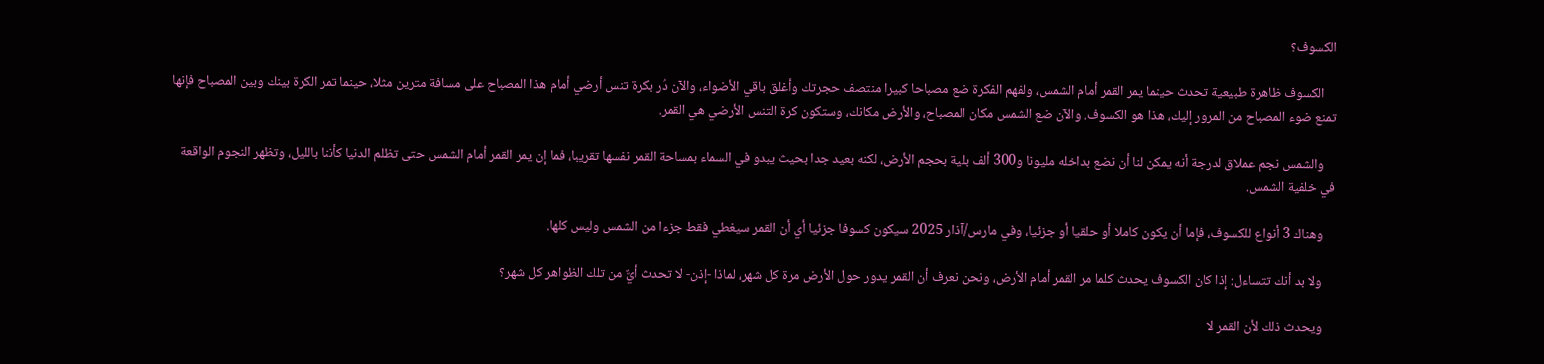الكسوف؟

    الكسوف ظاهرة طبيعية تحدث حينما يمر القمر أمام الشمس، ولفهم الفكرة ضع مصباحا كبيرا منتصف حجرتك وأغلق باقي الأضواء، والآن دُر بكرة تنس أرضي أمام هذا المصباح على مسافة مترين مثلا، حينما تمر الكرة بينك وبين المصباح فإنها تمنع ضوء المصباح من المرور إليك، هذا هو الكسوف. والآن ضع الشمس مكان المصباح، والأرض مكانك، وستكون كرة التنس الأرضي هي القمر.

    والشمس نجم عملاق لدرجة أنه يمكن لنا أن نضع بداخله مليونا و300 ألف بلية بحجم الأرض، لكنه بعيد جدا بحيث يبدو في السماء بمساحة القمر نفسها تقريبا، فما إن يمر القمر أمام الشمس حتى تظلم الدنيا كأننا بالليل، وتظهر النجوم الواقعة في خلفية الشمس.

    وهناك 3 أنواع للكسوف، فإما أن يكون كاملا أو حلقيا أو جزئيا، وفي مارس/آذار 2025 سيكون كسوفا جزئيا أي أن القمر سيغطي فقط جزءا من الشمس وليس كلها.

    ولا بد أنك تتساءل: إذا كان الكسوف يحدث كلما مر القمر أمام الأرض، ونحن نعرف أن القمر يدور حول الأرض مرة كل شهر، لماذا -إذن- لا تحدث أيٌّ من تلك الظواهر كل شهر؟

    ويحدث ذلك لأن القمر لا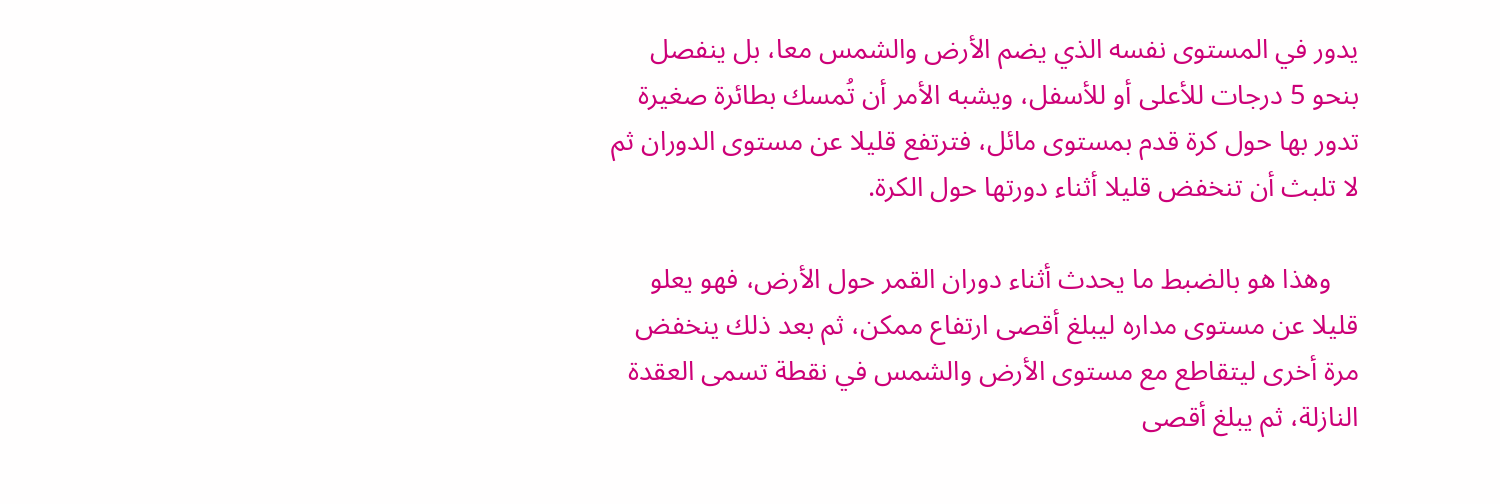يدور في المستوى نفسه الذي يضم الأرض والشمس معا، بل ينفصل بنحو 5 درجات للأعلى أو للأسفل، ويشبه الأمر أن تُمسك بطائرة صغيرة تدور بها حول كرة قدم بمستوى مائل، فترتفع قليلا عن مستوى الدوران ثم لا تلبث أن تنخفض قليلا أثناء دورتها حول الكرة.

    وهذا هو بالضبط ما يحدث أثناء دوران القمر حول الأرض، فهو يعلو قليلا عن مستوى مداره ليبلغ أقصى ارتفاع ممكن، ثم بعد ذلك ينخفض مرة أخرى ليتقاطع مع مستوى الأرض والشمس في نقطة تسمى العقدة النازلة، ثم يبلغ أقصى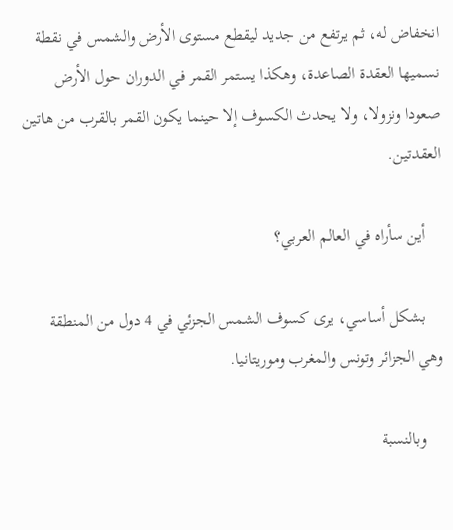انخفاض له، ثم يرتفع من جديد ليقطع مستوى الأرض والشمس في نقطة نسميها العقدة الصاعدة، وهكذا يستمر القمر في الدوران حول الأرض صعودا ونزولا، ولا يحدث الكسوف إلا حينما يكون القمر بالقرب من هاتين العقدتين.

    أين سأراه في العالم العربي؟

    بشكل أساسي، يرى كسوف الشمس الجزئي في 4 دول من المنطقة وهي الجزائر وتونس والمغرب وموريتانيا.

    وبالنسبة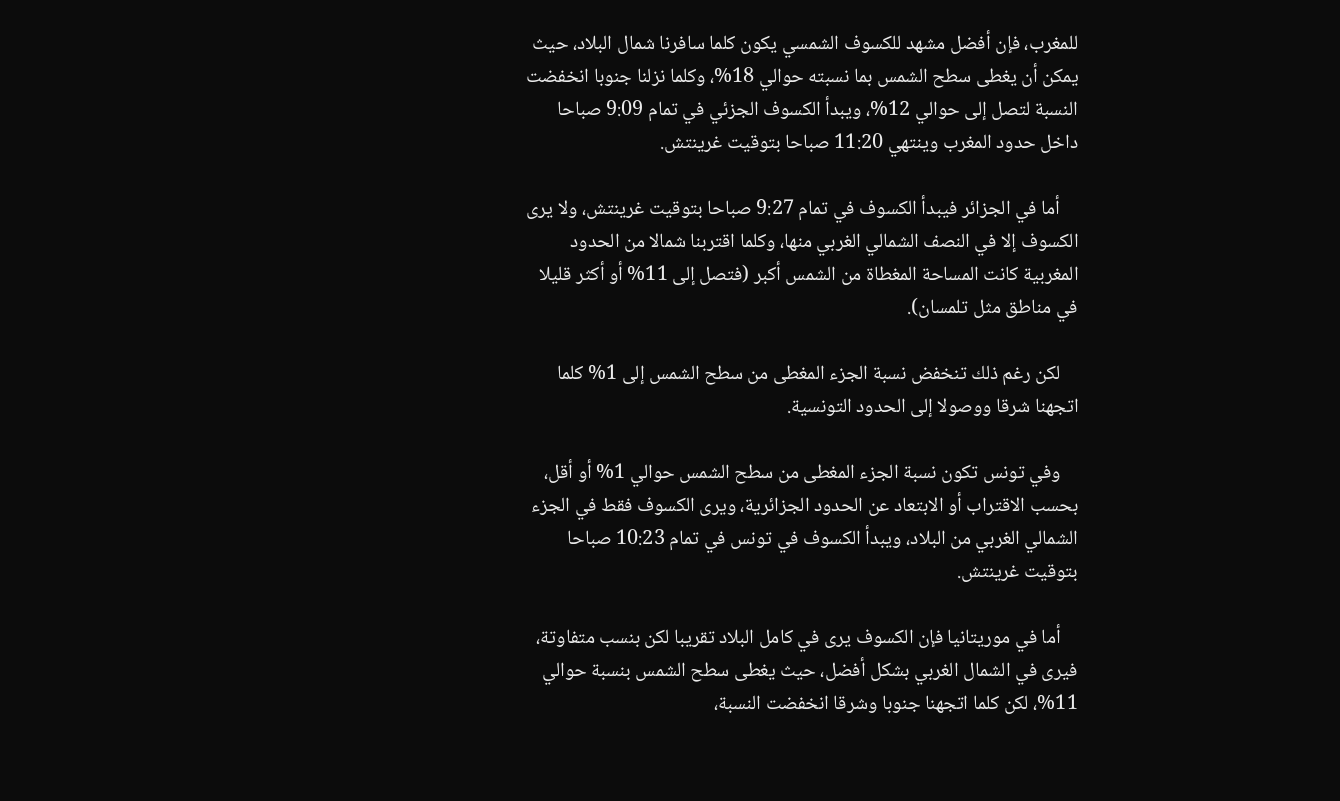للمغرب، فإن أفضل مشهد للكسوف الشمسي يكون كلما سافرنا شمال البلاد، حيث يمكن أن يغطى سطح الشمس بما نسبته حوالي 18%، وكلما نزلنا جنوبا انخفضت النسبة لتصل إلى حوالي 12%، ويبدأ الكسوف الجزئي في تمام 9:09 صباحا داخل حدود المغرب وينتهي 11:20 صباحا بتوقيت غرينتش.

    أما في الجزائر فيبدأ الكسوف في تمام 9:27 صباحا بتوقيت غرينتش، ولا يرى الكسوف إلا في النصف الشمالي الغربي منها، وكلما اقتربنا شمالا من الحدود المغربية كانت المساحة المغطاة من الشمس أكبر (فتصل إلى 11% أو أكثر قليلا في مناطق مثل تلمسان).

    لكن رغم ذلك تنخفض نسبة الجزء المغطى من سطح الشمس إلى 1% كلما اتجهنا شرقا ووصولا إلى الحدود التونسية.

    وفي تونس تكون نسبة الجزء المغطى من سطح الشمس حوالي 1% أو أقل، بحسب الاقتراب أو الابتعاد عن الحدود الجزائرية، ويرى الكسوف فقط في الجزء الشمالي الغربي من البلاد، ويبدأ الكسوف في تونس في تمام 10:23 صباحا بتوقيت غرينتش.

    أما في موريتانيا فإن الكسوف يرى في كامل البلاد تقريبا لكن بنسب متفاوتة، فيرى في الشمال الغربي بشكل أفضل، حيث يغطى سطح الشمس بنسبة حوالي 11%، لكن كلما اتجهنا جنوبا وشرقا انخفضت النسبة،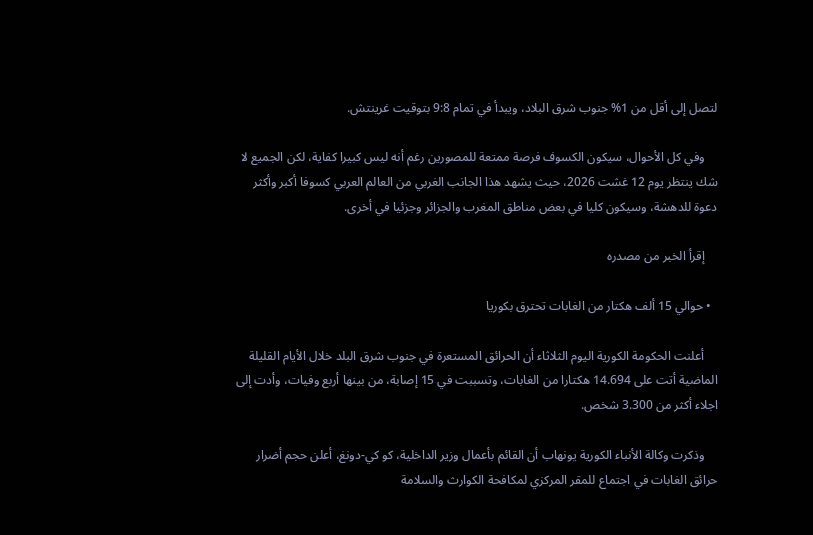لتصل إلى أقل من 1% جنوب شرق البلاد، ويبدأ في تمام 9:8 بتوقيت غرينتش.

    وفي كل الأحوال، سيكون الكسوف فرصة ممتعة للمصورين رغم أنه ليس كبيرا كفاية، لكن الجميع لا شك ينتظر يوم 12 غشت 2026، حيث يشهد هذا الجانب الغربي من العالم العربي كسوفا أكبر وأكثر دعوة للدهشة، وسيكون كليا في بعض مناطق المغرب والجزائر وجزئيا في أخرى.

    إقرأ الخبر من مصدره

  • حوالي 15 ألف هكتار من الغابات تحترق بكوريا

    أعلنت الحكومة الكورية اليوم الثلاثاء أن الحرائق المستعرة في جنوب شرق البلد خلال الأيام القليلة الماضية أتت على 14.694 هكتارا من الغابات، وتسببت في 15 إصابة، من بينها أربع وفيات، وأدت إلى اجلاء أكثر من 3.300 شخص.

    وذكرت وكالة الأنباء الكورية يونهاب أن القائم بأعمال وزير الداخلية، كو كي-دونغ، أعلن حجم أضرار حرائق الغابات في اجتماع للمقر المركزي لمكافحة الكوارث والسلامة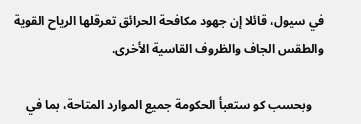في سيول، قائلا إن جهود مكافحة الحرائق تعرقلها الرياح القوية والطقس الجاف والظروف القاسية الأخرى.

    وبحسب كو ستعبأ الحكومة جميع الموارد المتاحة، بما في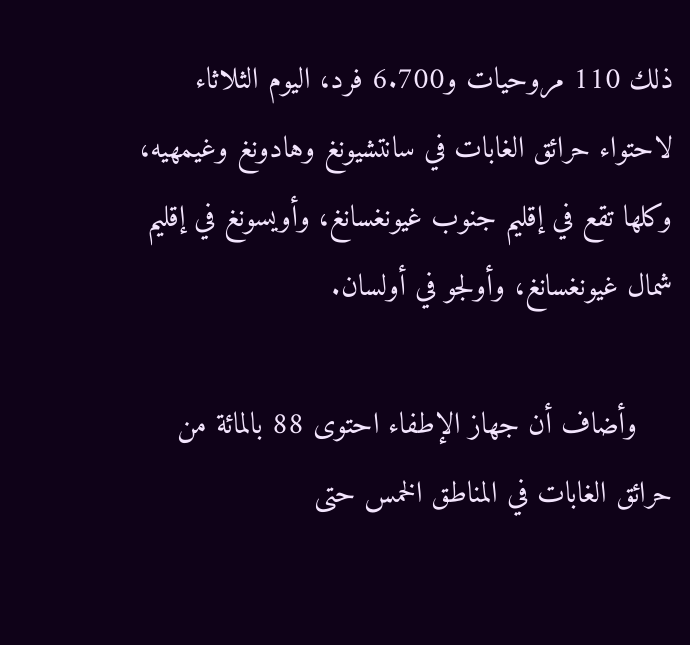ذلك 110 مروحيات و6.700 فرد، اليوم الثلاثاء لاحتواء حرائق الغابات في سانتشيونغ وهادونغ وغيمهيه، وكلها تقع في إقليم جنوب غيونغسانغ، وأويسونغ في إقليم شمال غيونغسانغ، وأولجو في أولسان.

    وأضاف أن جهاز الإطفاء احتوى 88 بالمائة من حرائق الغابات في المناطق الخمس حتى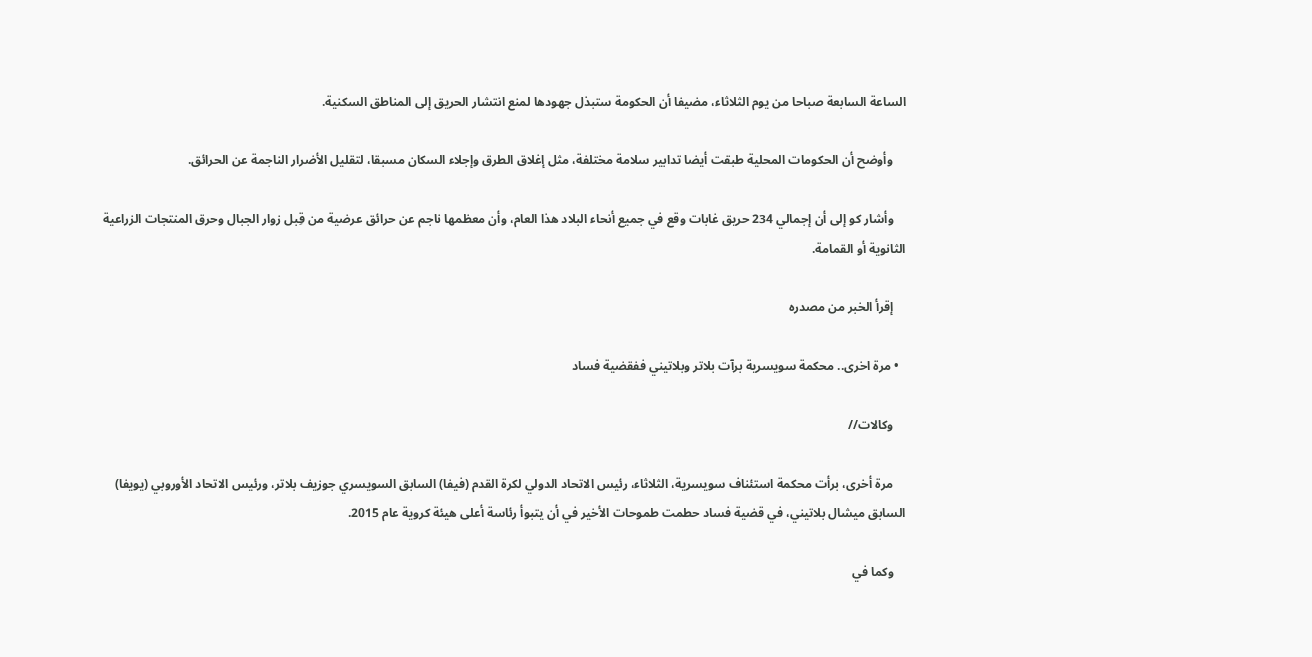الساعة السابعة صباحا من يوم الثلاثاء، مضيفا أن الحكومة ستبذل جهودها لمنع انتشار الحريق إلى المناطق السكنية.

    وأوضح أن الحكومات المحلية طبقت أيضا تدابير سلامة مختلفة، مثل إغلاق الطرق وإجلاء السكان مسبقا، لتقليل الأضرار الناجمة عن الحرائق.

    وأشار كو إلى أن إجمالي 234 حريق غابات وقع في جميع أنحاء البلاد هذا العام، وأن معظمها ناجم عن حرائق عرضية من قِبل زوار الجبال وحرق المنتجات الزراعية الثانوية أو القمامة.

    إقرأ الخبر من مصدره

  • مرة اخرى.. محكمة سويسرية برآت بلاتر وبلاتيني ففقضية فساد

    وكالات//

    مرة أخرى، برأت محكمة استئناف سويسرية، الثلاثاء، رئيس الاتحاد الدولي لكرة القدم (فيفا) السابق السويسري جوزيف بلاتر، ورئيس الاتحاد الأوروبي (يويفا) السابق ميشال بلاتيني، في قضية فساد حطمت طموحات الأخير في أن يتبوأ رئاسة أعلى هيئة كروية عام 2015.

    وكما في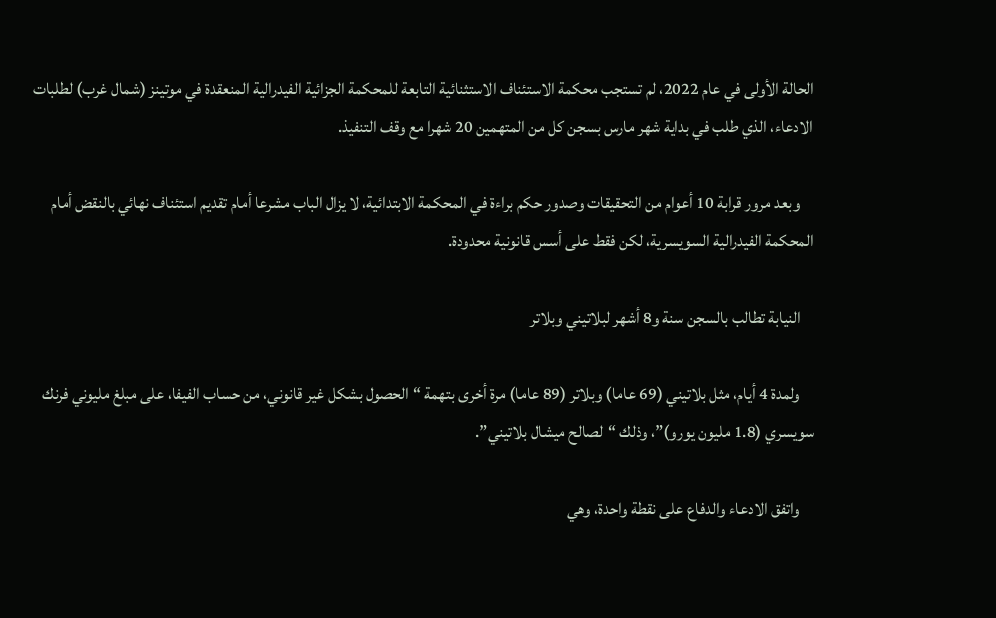الحالة الأولى في عام 2022، لم تستجب محكمة الاستئناف الاستثنائية التابعة للمحكمة الجزائية الفيدرالية المنعقدة في موتينز (شمال غرب) لطلبات الادعاء، الذي طلب في بداية شهر مارس بسجن كل من المتهمين 20 شهرا مع وقف التنفيذ.

    وبعد مرور قرابة 10 أعوام من التحقيقات وصدور حكم براءة في المحكمة الابتدائية، لا يزال الباب مشرعا أمام تقديم استئناف نهائي بالنقض أمام المحكمة الفيدرالية السويسرية، لكن فقط على أسس قانونية محدودة.

    النيابة تطالب بالسجن سنة و8 أشهر لبلاتيني وبلاتر

    ولمدة 4 أيام، مثل بلاتيني (69 عاما) وبلاتر (89 عاما) مرة أخرى بتهمة “الحصول بشكل غير قانوني، من حساب الفيفا، على مبلغ مليوني فرنك سويسري (1.8 مليون يورو)”، وذلك “لصالح ميشال بلاتيني”.

    واتفق الادعاء والدفاع على نقطة واحدة، وهي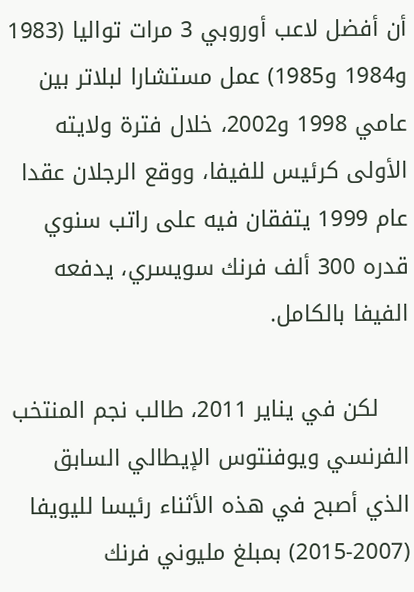أن أفضل لاعب أوروبي 3 مرات تواليا (1983 و1984 و1985) عمل مستشارا لبلاتر بين عامي 1998 و2002، خلال فترة ولايته الأولى كرئيس للفيفا، ووقع الرجلان عقدا عام 1999 يتفقان فيه على راتب سنوي قدره 300 ألف فرنك سويسري، يدفعه الفيفا بالكامل.

    لكن في يناير 2011، طالب نجم المنتخب الفرنسي ويوفنتوس الإيطالي السابق الذي أصبح في هذه الأثناء رئيسا لليويفا (2007-2015) بمبلغ مليوني فرنك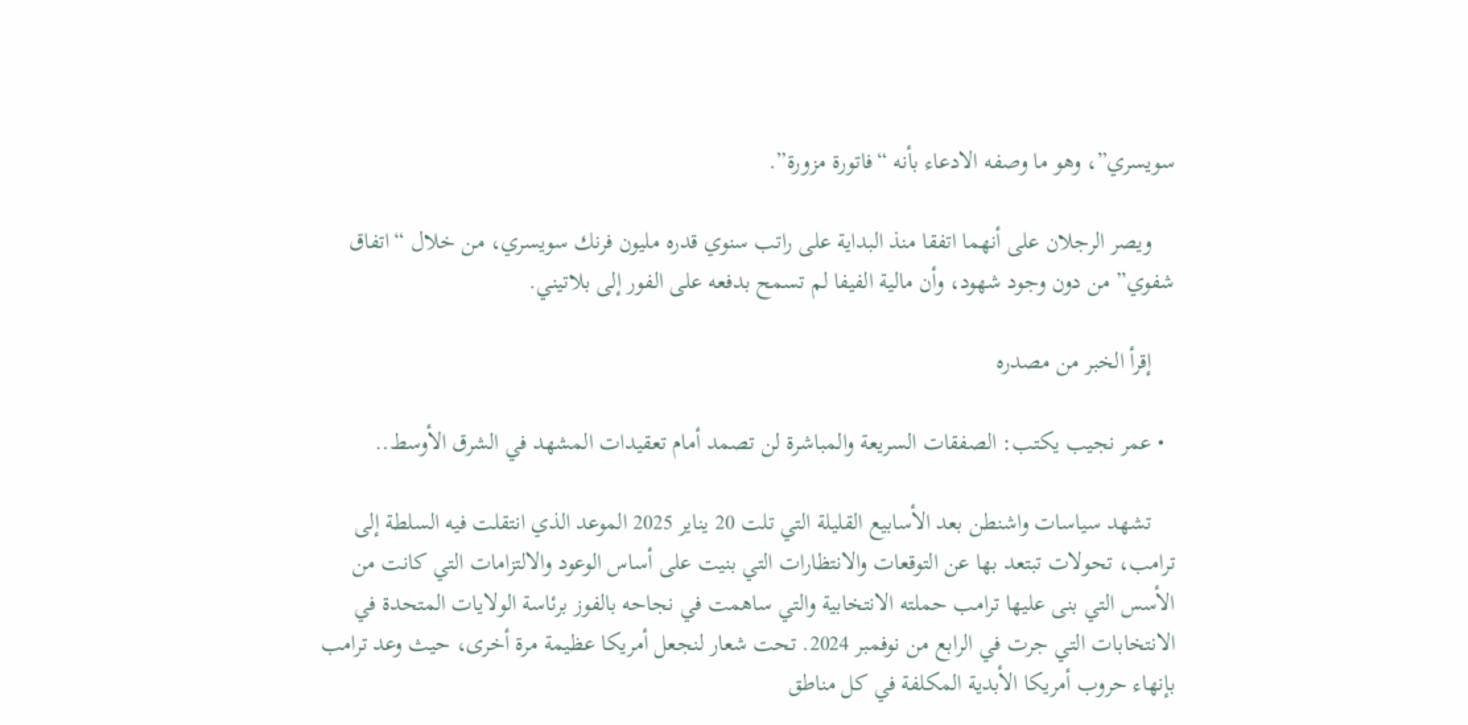سويسري”، وهو ما وصفه الادعاء بأنه “فاتورة مزورة”.

    ويصر الرجلان على أنهما اتفقا منذ البداية على راتب سنوي قدره مليون فرنك سويسري، من خلال “اتفاق شفوي” من دون وجود شهود، وأن مالية الفيفا لم تسمح بدفعه على الفور إلى بلاتيني.

    إقرأ الخبر من مصدره

  • عمر نجيب يكتب: الصفقات السريعة والمباشرة لن تصمد أمام تعقيدات المشهد في الشرق الأوسط..

    تشهد سياسات واشنطن بعد الأسابيع القليلة التي تلت 20 يناير 2025 الموعد الذي انتقلت فيه السلطة إلى ترامب، تحولات تبتعد بها عن التوقعات والانتظارات التي بنيت على أساس الوعود والالتزامات التي كانت من الأسس التي بنى عليها ترامب حملته الانتخابية والتي ساهمت في نجاحه بالفوز برئاسة الولايات المتحدة في الانتخابات التي جرت في الرابع من نوفمبر 2024. تحت شعار لنجعل أمريكا عظيمة مرة أخرى، حيث وعد ترامب بإنهاء حروب أمريكا الأبدية المكلفة في كل مناطق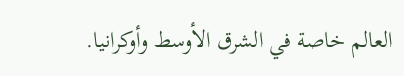العالم خاصة في الشرق الأوسط وأوكرانيا.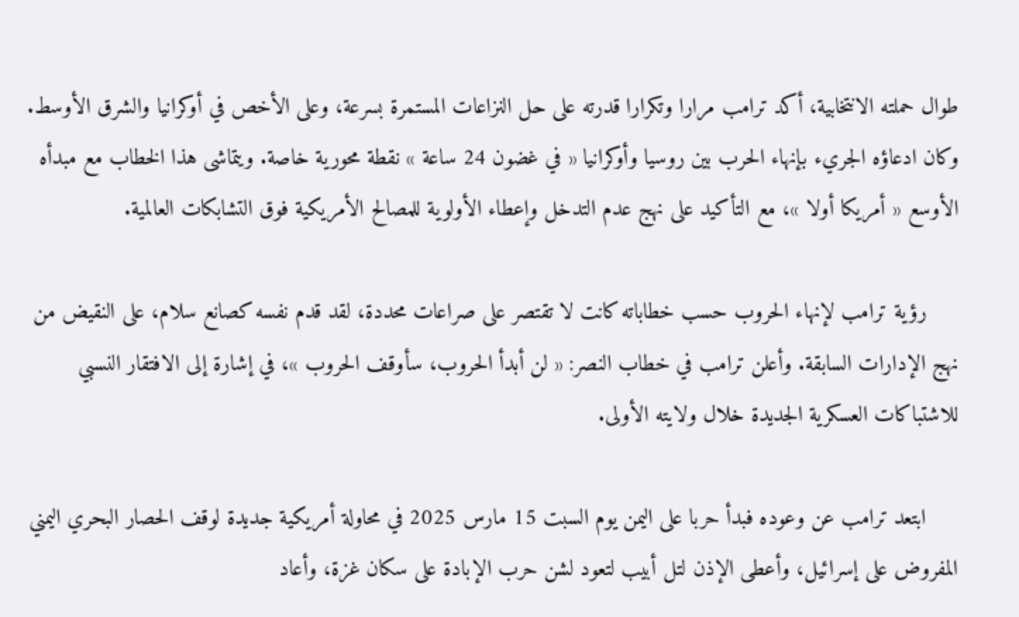طوال حملته الانتخابية، أكد ترامب مرارا وتكرارا قدرته على حل النزاعات المستمرة بسرعة، وعلى الأخص في أوكرانيا والشرق الأوسط. وكان ادعاؤه الجريء بإنهاء الحرب بين روسيا وأوكرانيا « في غضون 24 ساعة » نقطة محورية خاصة. ويتماشى هذا الخطاب مع مبدأه الأوسع « أمريكا أولا »، مع التأكيد على نهج عدم التدخل وإعطاء الأولوية للمصالح الأمريكية فوق التشابكات العالمية.

     رؤية ترامب لإنهاء الحروب حسب خطاباته كانت لا تقتصر على صراعات محددة، لقد قدم نفسه كصانع سلام، على النقيض من نهج الإدارات السابقة. وأعلن ترامب في خطاب النصر: « لن أبدأ الحروب، سأوقف الحروب »، في إشارة إلى الافتقار النسبي للاشتباكات العسكرية الجديدة خلال ولايته الأولى.

     ابتعد ترامب عن وعوده فبدأ حربا على اليمن يوم السبت 15 مارس 2025 في محاولة أمريكية جديدة لوقف الحصار البحري اليمني المفروض على إسرائيل، وأعطى الإذن لتل أبيب لتعود لشن حرب الإبادة على سكان غزة، وأعاد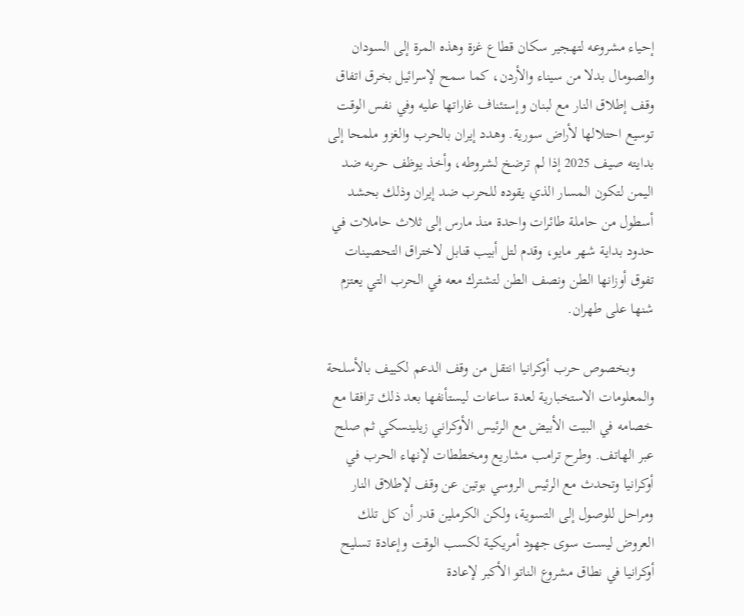إحياء مشروعه لتهجير سكان قطاع غزة وهذه المرة إلى السودان والصومال بدلا من سيناء والأردن، كما سمح لإسرائيل بخرق اتفاق وقف إطلاق النار مع لبنان وإستئناف غاراتها عليه وفي نفس الوقت توسيع احتلالها لأراض سورية. وهدد إيران بالحرب والغزو ملمحا إلى بدايته صيف 2025 إذا لم ترضخ لشروطه، وأخذ يوظف حربه ضد اليمن لتكون المسار الذي يقوده للحرب ضد إيران وذلك بحشد أسطول من حاملة طائرات واحدة منذ مارس إلى ثلاث حاملات في حدود بداية شهر مايو، وقدم لتل أبيب قنابل لاختراق التحصينات تفوق أوزانها الطن ونصف الطن لتشترك معه في الحرب التي يعتزم شنها على طهران.

     وبخصوص حرب أوكرانيا انتقل من وقف الدعم لكييف بالأسلحة والمعلومات الاستخبارية لعدة ساعات ليستأنفها بعد ذلك ترافقا مع خصامه في البيت الأبيض مع الرئيس الأوكراني زيلينسكي ثم صلح عبر الهاتف. وطرح ترامب مشاريع ومخططات لإنهاء الحرب في أوكرانيا وتحدث مع الرئيس الروسي بوتين عن وقف لإطلاق النار ومراحل للوصول إلى التسوية، ولكن الكرملين قدر أن كل تلك العروض ليست سوى جهود أمريكية لكسب الوقت وإعادة تسليح أوكرانيا في نطاق مشروع الناتو الأكبر لإعادة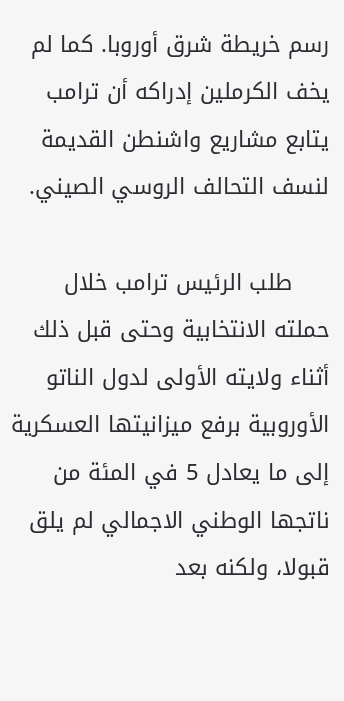رسم خريطة شرق أوروبا. كما لم يخف الكرملين إدراكه أن ترامب يتابع مشاريع واشنطن القديمة لنسف التحالف الروسي الصيني.

     طلب الرئيس ترامب خلال حملته الانتخابية وحتى قبل ذلك أثناء ولايته الأولى لدول الناتو الأوروبية برفع ميزانيتها العسكرية إلى ما يعادل 5 في المئة من ناتجها الوطني الاجمالي لم يلق قبولا، ولكنه بعد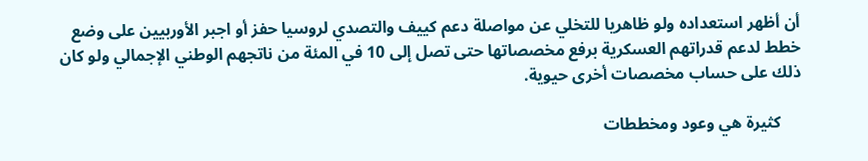أن أظهر استعداده ولو ظاهريا للتخلي عن مواصلة دعم كييف والتصدي لروسيا حفز أو اجبر الأوربيين على وضع خطط لدعم قدراتهم العسكرية برفع مخصصاتها حتى تصل إلى 10 في المئة من ناتجهم الوطني الإجمالي ولو كان ذلك على حساب مخصصات أخرى حيوية.

     كثيرة هي وعود ومخططات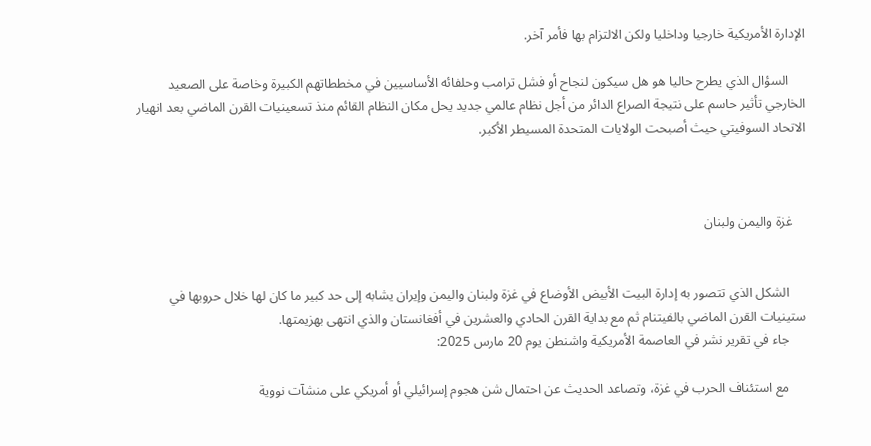الإدارة الأمريكية خارجيا وداخليا ولكن الالتزام بها فأمر آخر.

     السؤال الذي يطرح حاليا هو هل سيكون لنجاح أو فشل ترامب وحلفائه الأساسيين في مخططاتهم الكبيرة وخاصة على الصعيد الخارجي تأثير حاسم على نتيجة الصراع الدائر من أجل نظام عالمي جديد يحل مكان النظام القائم منذ تسعينيات القرن الماضي بعد انهيار الاتحاد السوفيتي حيث أصبحت الولايات المتحدة المسيطر الأكبر.



    غزة واليمن ولبنان


     الشكل الذي تتصور به إدارة البيت الأبيض الأوضاع في غزة ولبنان واليمن وإيران يشابه إلى حد كبير ما كان لها خلال حروبها في ستينيات القرن الماضي بالفيتنام ثم مع بداية القرن الحادي والعشرين في أفغانستان والذي انتهى بهزيمتها.
     جاء في تقرير نشر في العاصمة الأمريكية واشنطن يوم 20 مارس 2025:

     مع استئناف الحرب في غزة، وتصاعد الحديث عن احتمال شن هجوم إسرائيلي أو أمريكي على منشآت نووية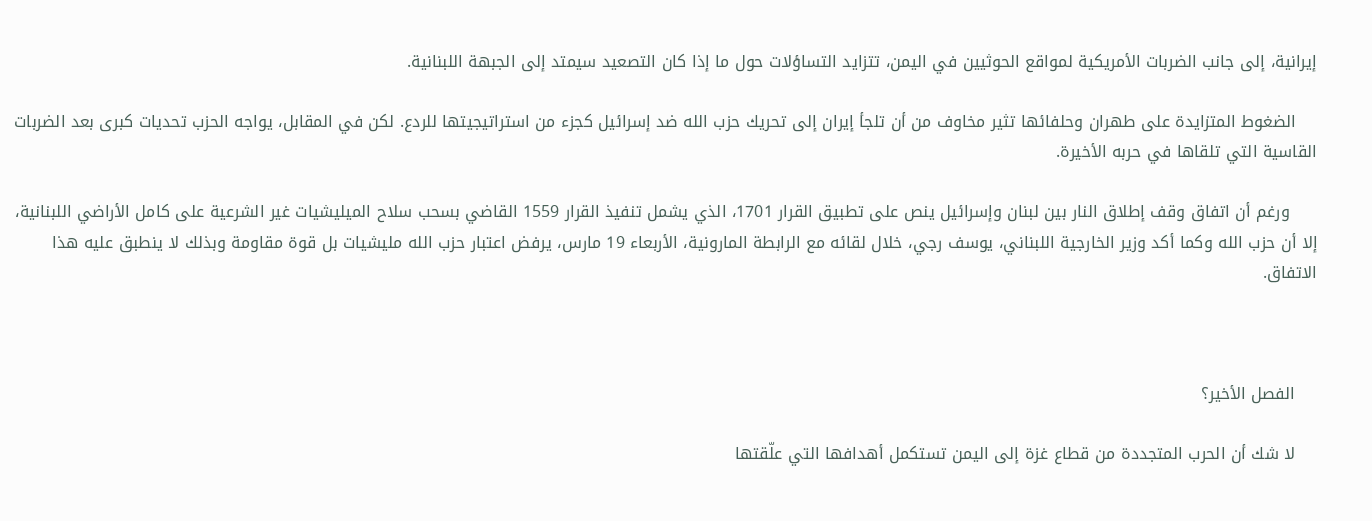إيرانية، إلى جانب الضربات الأمريكية لمواقع الحوثيين في اليمن، تتزايد التساؤلات حول ما إذا كان التصعيد سيمتد إلى الجبهة اللبنانية.

    الضغوط المتزايدة على طهران وحلفائها تثير مخاوف من أن تلجأ إيران إلى تحريك حزب الله ضد إسرائيل كجزء من استراتيجيتها للردع. لكن في المقابل، يواجه الحزب تحديات كبرى بعد الضربات القاسية التي تلقاها في حربه الأخيرة.

     ورغم أن اتفاق وقف إطلاق النار بين لبنان وإسرائيل ينص على تطبيق القرار 1701، الذي يشمل تنفيذ القرار 1559 القاضي بسحب سلاح الميليشيات غير الشرعية على كامل الأراضي اللبنانية، إلا أن حزب الله وكما أكد وزير الخارجية اللبناني، يوسف رجي، خلال لقائه مع الرابطة المارونية، الأربعاء 19 مارس، يرفض اعتبار حزب الله مليشيات بل قوة مقاومة وبذلك لا ينطبق عليه هذا الاتفاق.



    الفصل الأخير؟

    لا شك أن الحرب المتجددة من قطاع غزة إلى اليمن تستكمل أهدافها التي علّقتها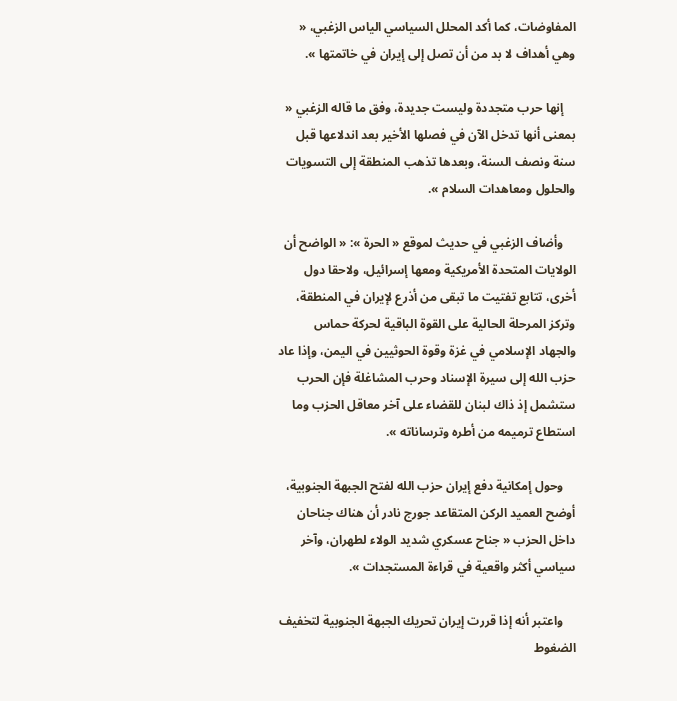المفاوضات، كما أكد المحلل السياسي الياس الزغبي، « وهي أهداف لا بد من أن تصل إلى إيران في خاتمتها ».

    إنها حرب متجددة وليست جديدة، وفق ما قاله الزغبي « بمعنى أنها تدخل الآن في فصلها الأخير بعد اندلاعها قبل سنة ونصف السنة، وبعدها تذهب المنطقة إلى التسويات والحلول ومعاهدات السلام ».

    وأضاف الزغبي في حديث لموقع « الحرة »: « الواضح أن الولايات المتحدة الأمريكية ومعها إسرائيل، ولاحقا دول أخرى، تتابع تفتيت ما تبقى من أذرع لإيران في المنطقة، وتركز المرحلة الحالية على القوة الباقية لحركة حماس والجهاد الإسلامي في غزة وقوة الحوثيين في اليمن، وإذا عاد حزب الله إلى سيرة الإسناد وحرب المشاغلة فإن الحرب ستشمل إذ ذاك لبنان للقضاء على آخر معاقل الحزب وما استطاع ترميمه من أطره وترساناته ».

    وحول إمكانية دفع إيران حزب الله لفتح الجبهة الجنوبية، أوضح العميد الركن المتقاعد جورج نادر أن هناك جناحان داخل الحزب « جناح عسكري شديد الولاء لطهران، وآخر سياسي أكثر واقعية في قراءة المستجدات ».

    واعتبر أنه إذا قررت إيران تحريك الجبهة الجنوبية لتخفيف الضغوط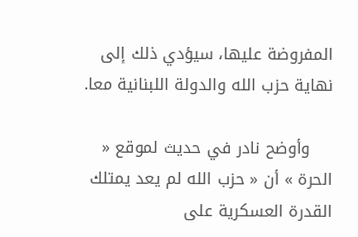المفروضة عليها، سيؤدي ذلك إلى نهاية حزب الله والدولة اللبنانية معا.

    وأوضح نادر في حديث لموقع « الحرة » أن « حزب الله لم يعد يمتلك القدرة العسكرية على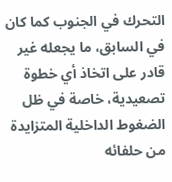التحرك في الجنوب كما كان في السابق، ما يجعله غير قادر على اتخاذ أي خطوة تصعيدية، خاصة في ظل الضغوط الداخلية المتزايدة من حلفائه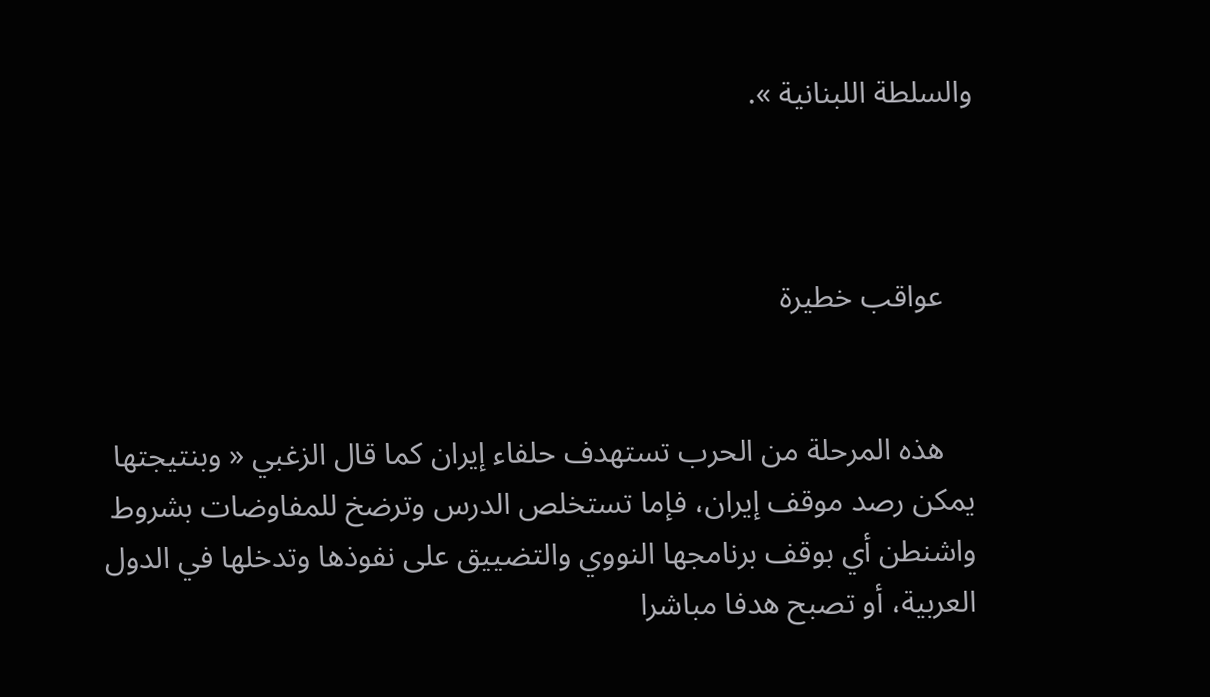والسلطة اللبنانية ».



    عواقب خطيرة


    هذه المرحلة من الحرب تستهدف حلفاء إيران كما قال الزغبي « وبنتيجتها يمكن رصد موقف إيران، فإما تستخلص الدرس وترضخ للمفاوضات بشروط واشنطن أي بوقف برنامجها النووي والتضييق على نفوذها وتدخلها في الدول العربية، أو تصبح هدفا مباشرا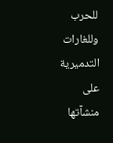للحرب وللغارات التدميرية على منشآتها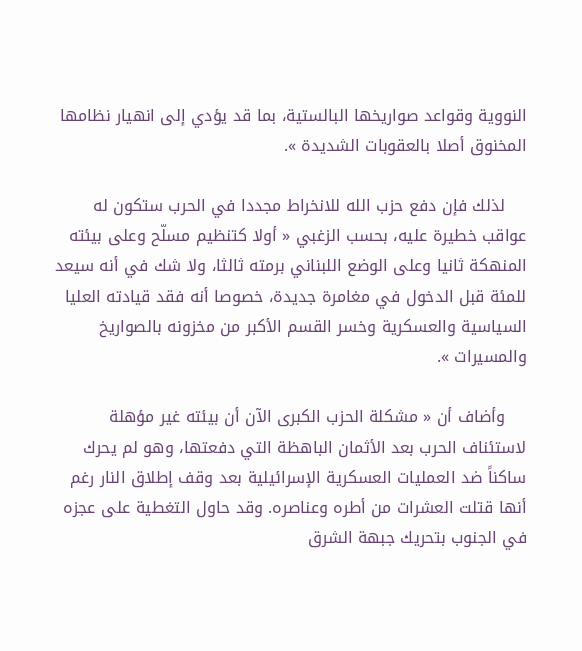النووية وقواعد صواريخها البالستية، بما قد يؤدي إلى انهيار نظامها المخنوق أصلا بالعقوبات الشديدة ».

    لذلك فإن دفع حزب الله للانخراط مجددا في الحرب ستكون له عواقب خطيرة عليه، بحسب الزغبي « أولا كتنظيم مسلّح وعلى بيئته المنهكة ثانيا وعلى الوضع اللبناني برمته ثالثا، ولا شك في أنه سيعد للمئة قبل الدخول في مغامرة جديدة، خصوصا أنه فقد قيادته العليا السياسية والعسكرية وخسر القسم الأكبر من مخزونه بالصواريخ والمسيرات ».

    وأضاف أن « مشكلة الحزب الكبرى الآن أن بيئته غير مؤهلة لاستئناف الحرب بعد الأثمان الباهظة التي دفعتها، وهو لم يحرك ساكناً ضد العمليات العسكرية الإسرائيلية بعد وقف إطلاق النار رغم أنها قتلت العشرات من أطره وعناصره. وقد حاول التغطية على عجزه في الجنوب بتحريك جبهة الشرق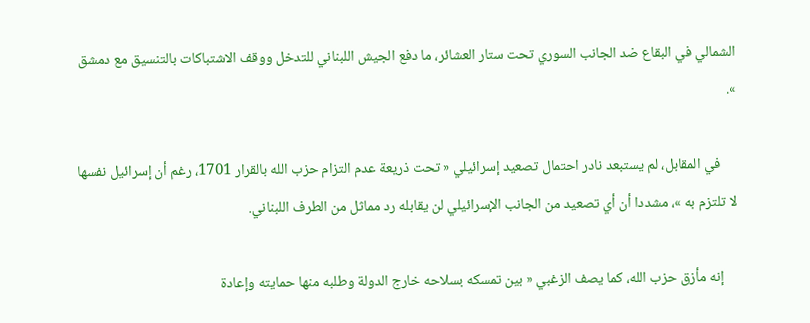الشمالي في البقاع ضد الجانب السوري تحت ستار العشائر، ما دفع الجيش اللبناني للتدخل ووقف الاشتباكات بالتنسيق مع دمشق ».

     في المقابل، لم يستبعد نادر احتمال تصعيد إسرائيلي « تحت ذريعة عدم التزام حزب الله بالقرار 1701، رغم أن إسرائيل نفسها لا تلتزم به »، مشددا أن أي تصعيد من الجانب الإسرائيلي لن يقابله رد مماثل من الطرف اللبناني.

    إنه مأزق حزب الله، كما يصف الزغبي « بين تمسكه بسلاحه خارج الدولة وطلبه منها حمايته وإعادة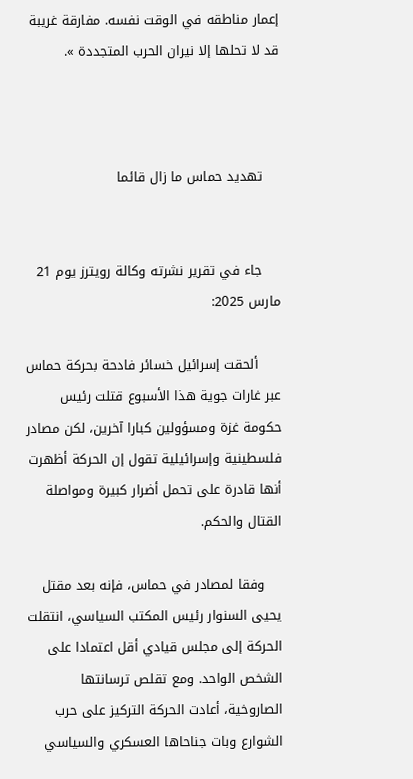إعمار مناطقه في الوقت نفسه. مفارقة غريبة قد لا تحلها إلا نيران الحرب المتجددة ».



    تهديد حماس ما زال قائما


    جاء في تقرير نشرته وكالة رويترز يوم 21 مارس 2025:

     ألحقت إسرائيل خسائر فادحة بحركة حماس عبر غارات جوية هذا الأسبوع قتلت رئيس حكومة غزة ومسؤولين كبارا آخرين، لكن مصادر فلسطينية وإسرائيلية تقول إن الحركة أظهرت أنها قادرة على تحمل أضرار كبيرة ومواصلة القتال والحكم.

    وفقا لمصادر في حماس، فإنه بعد مقتل يحيى السنوار رئيس المكتب السياسي، انتقلت الحركة إلى مجلس قيادي أقل اعتمادا على الشخص الواحد. ومع تقلص ترسانتها الصاروخية، أعادت الحركة التركيز على حرب الشوارع وبات جناحاها العسكري والسياسي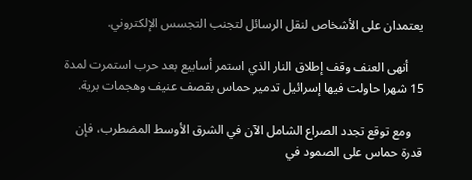يعتمدان على الأشخاص لنقل الرسائل لتجنب التجسس الإلكتروني.

     أنهى العنف وقف إطلاق النار الذي استمر أسابيع بعد حرب استمرت لمدة 15 شهرا حاولت فيها إسرائيل تدمير حماس بقصف عنيف وهجمات برية.

    ومع توقع تجدد الصراع الشامل الآن في الشرق الأوسط المضطرب، فإن قدرة حماس على الصمود في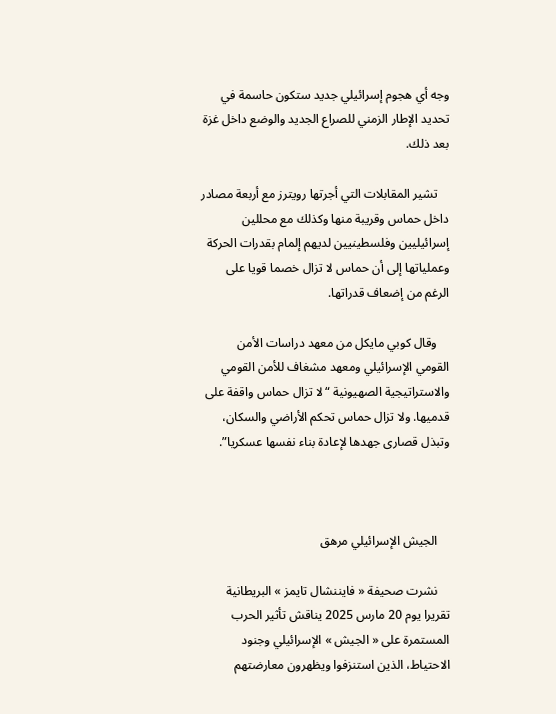وجه أي هجوم إسرائيلي جديد ستكون حاسمة في تحديد الإطار الزمني للصراع الجديد والوضع داخل غزة بعد ذلك.

    تشير المقابلات التي أجرتها رويترز مع أربعة مصادر داخل حماس وقريبة منها وكذلك مع محللين إسرائيليين وفلسطينيين لديهم إلمام بقدرات الحركة وعملياتها إلى أن حماس لا تزال خصما قويا على الرغم من إضعاف قدراتها.

    وقال كوبي مايكل من معهد دراسات الأمن القومي الإسرائيلي ومعهد مشغاف للأمن القومي والاستراتيجية الصهيونية “لا تزال حماس واقفة على قدميها. ولا تزال حماس تحكم الأراضي والسكان، وتبذل قصارى جهدها لإعادة بناء نفسها عسكريا”.



    الجيش الإسرائيلي مرهق

    نشرت صحيفة « فايننشال تايمز » البريطانية تقريرا يوم 20 مارس 2025 يناقش تأثير الحرب المستمرة على « الجيش » الإسرائيلي وجنود الاحتياط، الذين استنزفوا ويظهرون معارضتهم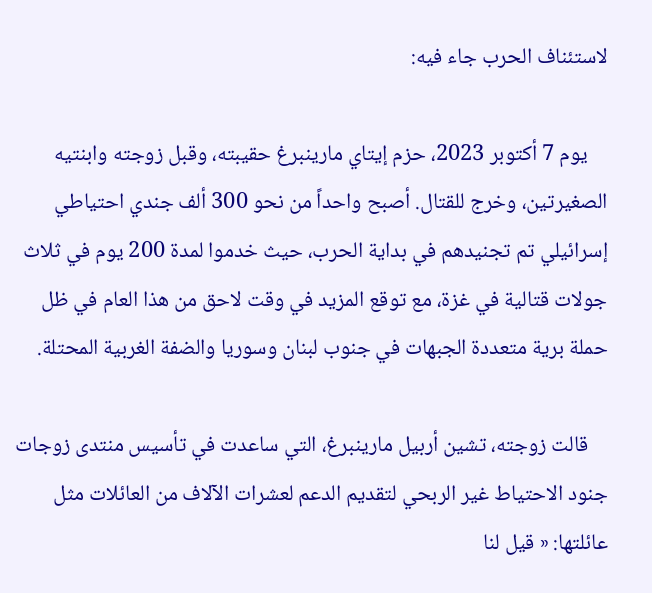لاستئناف الحرب جاء فيه:

    يوم 7 أكتوبر 2023، حزم إيتاي مارينبرغ حقيبته، وقبل زوجته وابنتيه الصغيرتين، وخرج للقتال. أصبح واحداً من نحو 300 ألف جندي احتياطي إسرائيلي تم تجنيدهم في بداية الحرب، حيث خدموا لمدة 200 يوم في ثلاث جولات قتالية في غزة، مع توقع المزيد في وقت لاحق من هذا العام في ظل حملة برية متعددة الجبهات في جنوب لبنان وسوريا والضفة الغربية المحتلة.

    قالت زوجته، تشين أربيل مارينبرغ، التي ساعدت في تأسيس منتدى زوجات جنود الاحتياط غير الربحي لتقديم الدعم لعشرات الآلاف من العائلات مثل عائلتها: « قيل لنا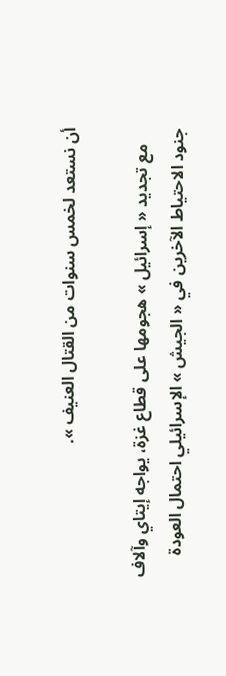أن نستعد لخمس سنوات من القتال العنيف ».

    مع تجديد « إسرائيل » هجومها على قطاع غزة، يواجه إيتاي وآلاف جنود الاحتياط الآخرين في « الجيش » الإسرائيلي احتمال العودة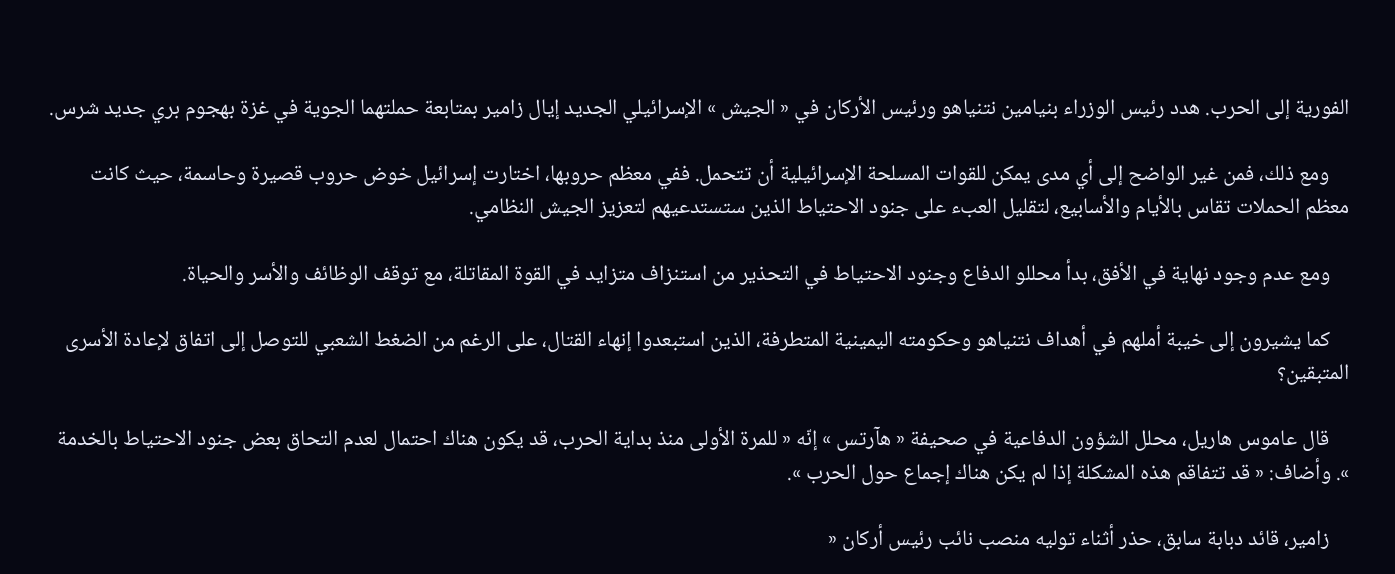الفورية إلى الحرب. هدد رئيس الوزراء بنيامين نتنياهو ورئيس الأركان في « الجيش » الإسرائيلي الجديد إيال زامير بمتابعة حملتهما الجوية في غزة بهجوم بري جديد شرس.

    ومع ذلك، فمن غير الواضح إلى أي مدى يمكن للقوات المسلحة الإسرائيلية أن تتحمل. ففي معظم حروبها، اختارت إسرائيل خوض حروب قصيرة وحاسمة، حيث كانت معظم الحملات تقاس بالأيام والأسابيع، لتقليل العبء على جنود الاحتياط الذين ستستدعيهم لتعزيز الجيش النظامي.

    ومع عدم وجود نهاية في الأفق، بدأ محللو الدفاع وجنود الاحتياط في التحذير من استنزاف متزايد في القوة المقاتلة، مع توقف الوظائف والأسر والحياة.

    كما يشيرون إلى خيبة أملهم في أهداف نتنياهو وحكومته اليمينية المتطرفة، الذين استبعدوا إنهاء القتال، على الرغم من الضغط الشعبي للتوصل إلى اتفاق لإعادة الأسرى المتبقين؟

    قال عاموس هاريل، محلل الشؤون الدفاعية في صحيفة « هآرتس » إنّه « للمرة الأولى منذ بداية الحرب، قد يكون هناك احتمال لعدم التحاق بعض جنود الاحتياط بالخدمة ». وأضاف: « قد تتفاقم هذه المشكلة إذا لم يكن هناك إجماع حول الحرب ».

    زامير، قائد دبابة سابق، حذر أثناء توليه منصب نائب رئيس أركان «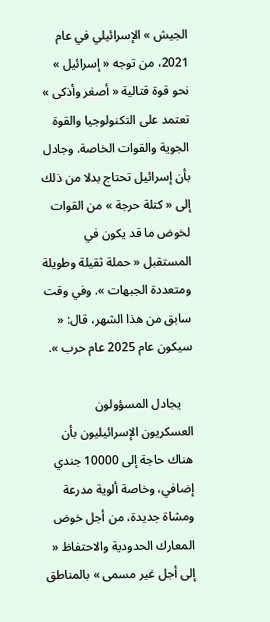الجيش » الإسرائيلي في عام 2021، من توجه « إسرائيل » نحو قوة قتالية « أصغر وأذكى » تعتمد على التكنولوجيا والقوة الجوية والقوات الخاصة. وجادل بأن إسرائيل تحتاج بدلا من ذلك إلى « كتلة حرجة » من القوات لخوض ما قد يكون في المستقبل « حملة ثقيلة وطويلة ومتعددة الجبهات ». وفي وقت سابق من هذا الشهر، قال: « سيكون عام 2025 عام حرب ».

    يجادل المسؤولون العسكريون الإسرائيليون بأن هناك حاجة إلى 10000 جندي إضافي، وخاصة ألوية مدرعة ومشاة جديدة، من أجل خوض المعارك الحدودية والاحتفاظ « إلى أجل غير مسمى » بالمناطق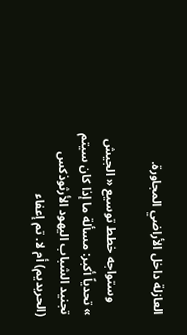العازلة داخل الأراضي المجاورة.

    وستواجه خطط توسيع « الجيش » تحدياً أكبر: مسألة ما إذا كان سيتم تجنيد الشباب اليهود الأرثوذكس (الحريديم) أم لا. تم إعفاء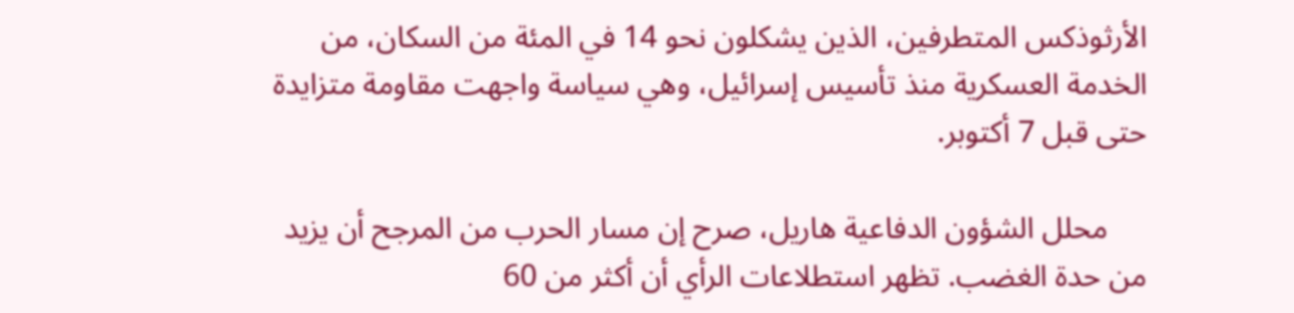الأرثوذكس المتطرفين، الذين يشكلون نحو 14 في المئة من السكان، من الخدمة العسكرية منذ تأسيس إسرائيل، وهي سياسة واجهت مقاومة متزايدة حتى قبل 7 أكتوبر.

     محلل الشؤون الدفاعية هاريل، صرح إن مسار الحرب من المرجح أن يزيد من حدة الغضب. تظهر استطلاعات الرأي أن أكثر من 60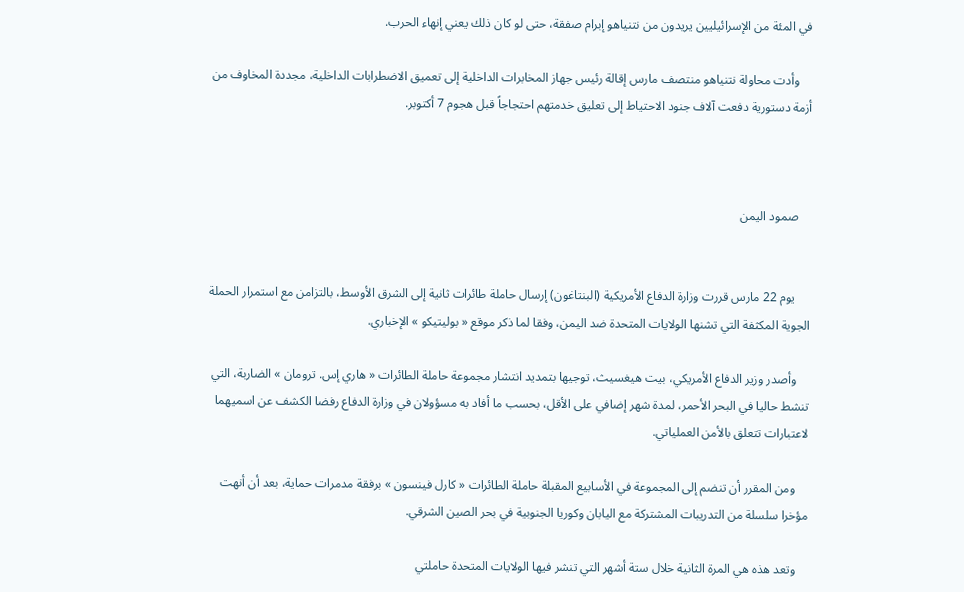في المئة من الإسرائيليين يريدون من نتنياهو إبرام صفقة، حتى لو كان ذلك يعني إنهاء الحرب.

    وأدت محاولة نتنياهو منتصف مارس إقالة رئيس جهاز المخابرات الداخلية إلى تعميق الاضطرابات الداخلية، مجددة المخاوف من أزمة دستورية دفعت آلاف جنود الاحتياط إلى تعليق خدمتهم احتجاجاً قبل هجوم 7 أكتوبر.



    صمود اليمن


     يوم 22 مارس قررت وزارة الدفاع الأمريكية (البنتاغون) إرسال حاملة طائرات ثانية إلى الشرق الأوسط، بالتزامن مع استمرار الحملة الجوية المكثفة التي تشنها الولايات المتحدة ضد اليمن، وفقا لما ذكر موقع « بوليتيكو » الإخباري.

    وأصدر وزير الدفاع الأمريكي، بيت هيغسيث، توجيها بتمديد انتشار مجموعة حاملة الطائرات « هاري إس. ترومان » الضاربة، التي تنشط حاليا في البحر الأحمر، لمدة شهر إضافي على الأقل، بحسب ما أفاد به مسؤولان في وزارة الدفاع رفضا الكشف عن اسميهما لاعتبارات تتعلق بالأمن العملياتي.

    ومن المقرر أن تنضم إلى المجموعة في الأسابيع المقبلة حاملة الطائرات « كارل فينسون » برفقة مدمرات حماية، بعد أن أنهت مؤخرا سلسلة من التدريبات المشتركة مع اليابان وكوريا الجنوبية في بحر الصين الشرقي.

    وتعد هذه هي المرة الثانية خلال ستة أشهر التي تنشر فيها الولايات المتحدة حاملتي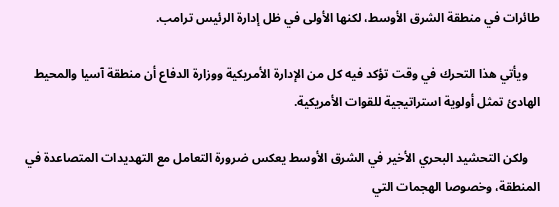طائرات في منطقة الشرق الأوسط، لكنها الأولى في ظل إدارة الرئيس ترامب.

    ويأتي هذا التحرك في وقت تؤكد فيه كل من الإدارة الأمريكية ووزارة الدفاع أن منطقة آسيا والمحيط الهادئ تمثل أولوية استراتيجية للقوات الأمريكية.

    ولكن التحشيد البحري الأخير في الشرق الأوسط يعكس ضرورة التعامل مع التهديدات المتصاعدة في المنطقة، وخصوصا الهجمات التي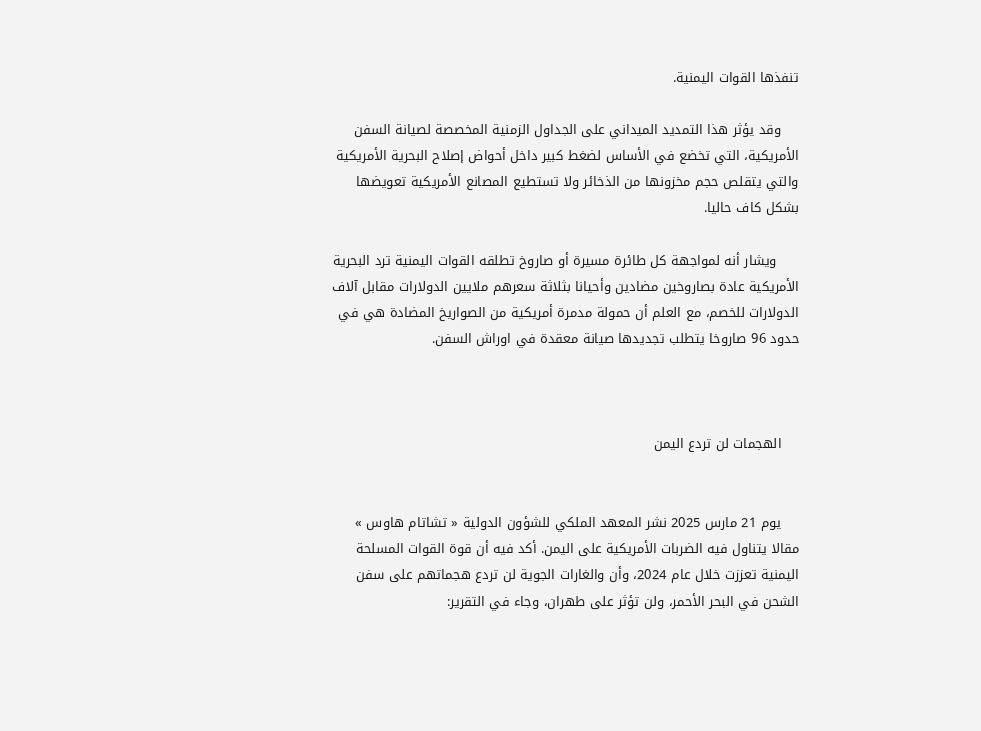تنفذها القوات اليمنية.

    وقد يؤثر هذا التمديد الميداني على الجداول الزمنية المخصصة لصيانة السفن الأمريكية، التي تخضع في الأساس لضغط كبير داخل أحواض إصلاح البحرية الأمريكية والتي يتقلص حجم مخزونها من الذخائر ولا تستطيع المصانع الأمريكية تعويضها بشكل كاف حاليا.

     ويشار أنه لمواجهة كل طائرة مسيرة أو صاروخ تطلقه القوات اليمنية ترد البحرية الأمريكية عادة بصاروخين مضادين وأحيانا بثلاثة سعرهم ملايين الدولارات مقابل آلاف الدولارات للخصم، مع العلم أن حمولة مدمرة أمريكية من الصواريخ المضادة هي في حدود 96 صاروخا يتطلب تجديدها صيانة معقدة في اوراش السفن.



    الهجمات لن تردع اليمن


    يوم 21 مارس 2025 نشر المعهد الملكي للشؤون الدولية « تشاتام هاوس » مقالا يتناول فيه الضربات الأمريكية على اليمن. أكد فيه أن قوة القوات المسلحة اليمنية تعززت خلال عام 2024، وأن والغارات الجوية لن تردع هجماتهم على سفن الشحن في البحر الأحمر، ولن تؤثر على طهران، وجاء في التقرير: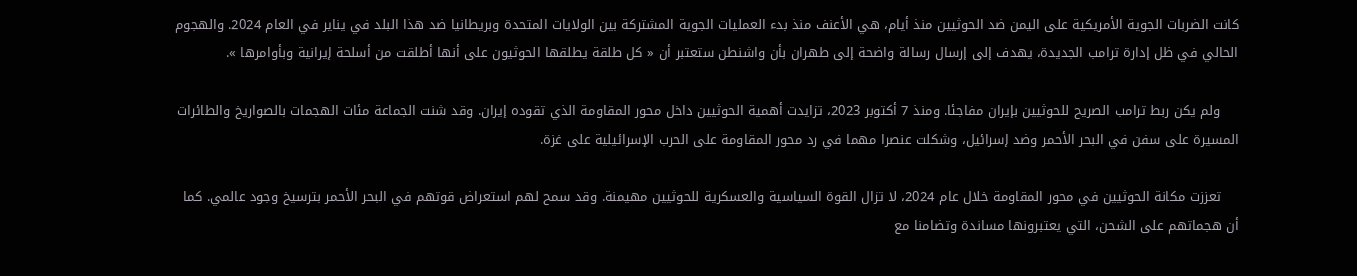كانت الضربات الجوية الأمريكية على اليمن ضد الحوثيين منذ أيام، هي الأعنف منذ بدء العمليات الجوية المشتركة بين الولايات المتحدة وبريطانيا ضد هذا البلد في يناير في العام 2024. والهجوم الحالي في ظل إدارة ترامب الجديدة، يهدف إلى إرسال رسالة واضحة إلى طهران بأن واشنطن ستعتبر أن « كل طلقة يطلقها الحوثيون على أنها أطلقت من أسلحة إيرانية وبأوامرها ».

    ولم يكن ربط ترامب الصريح للحوثيين بإيران مفاجئا. ومنذ 7 أكتوبر 2023، تزايدت أهمية الحوثيين داخل محور المقاومة الذي تقوده إيران. وقد شنت الجماعة مئات الهجمات بالصواريخ والطائرات المسيرة على سفن في البحر الأحمر وضد إسرائيل، وشكلت عنصرا مهما في رد محور المقاومة على الحرب الإسرائيلية على غزة.

    تعززت مكانة الحوثيين في محور المقاومة خلال عام 2024، لا تزال القوة السياسية والعسكرية للحوثيين مهيمنة. وقد سمح لهم استعراض قوتهم في البحر الأحمر بترسيخ وجود عالمي. كما أن هجماتهم على الشحن، التي يعتبرونها مساندة وتضامنا مع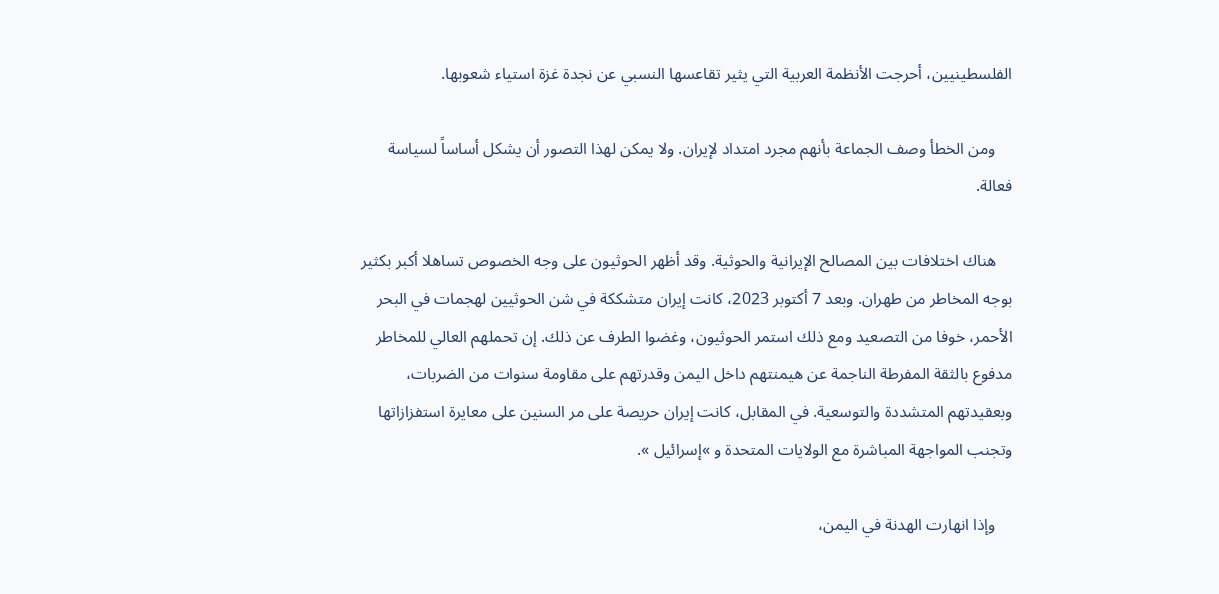الفلسطينيين، أحرجت الأنظمة العربية التي يثير تقاعسها النسبي عن نجدة غزة استياء شعوبها.

    ومن الخطأ وصف الجماعة بأنهم مجرد امتداد لإيران. ولا يمكن لهذا التصور أن يشكل أساساً لسياسة فعالة.

    هناك اختلافات بين المصالح الإيرانية والحوثية. وقد أظهر الحوثيون على وجه الخصوص تساهلا أكبر بكثير بوجه المخاطر من طهران. وبعد 7 أكتوبر 2023، كانت إيران متشككة في شن الحوثيين لهجمات في البحر الأحمر، خوفا من التصعيد ومع ذلك استمر الحوثيون، وغضوا الطرف عن ذلك. إن تحملهم العالي للمخاطر مدفوع بالثقة المفرطة الناجمة عن هيمنتهم داخل اليمن وقدرتهم على مقاومة سنوات من الضربات، وبعقيدتهم المتشددة والتوسعية. في المقابل، كانت إيران حريصة على مر السنين على معايرة استفزازاتها وتجنب المواجهة المباشرة مع الولايات المتحدة و »إسرائيل ».

    وإذا انهارت الهدنة في اليمن،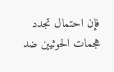فإن احتمال تجدد هجمات الحوثيين ضد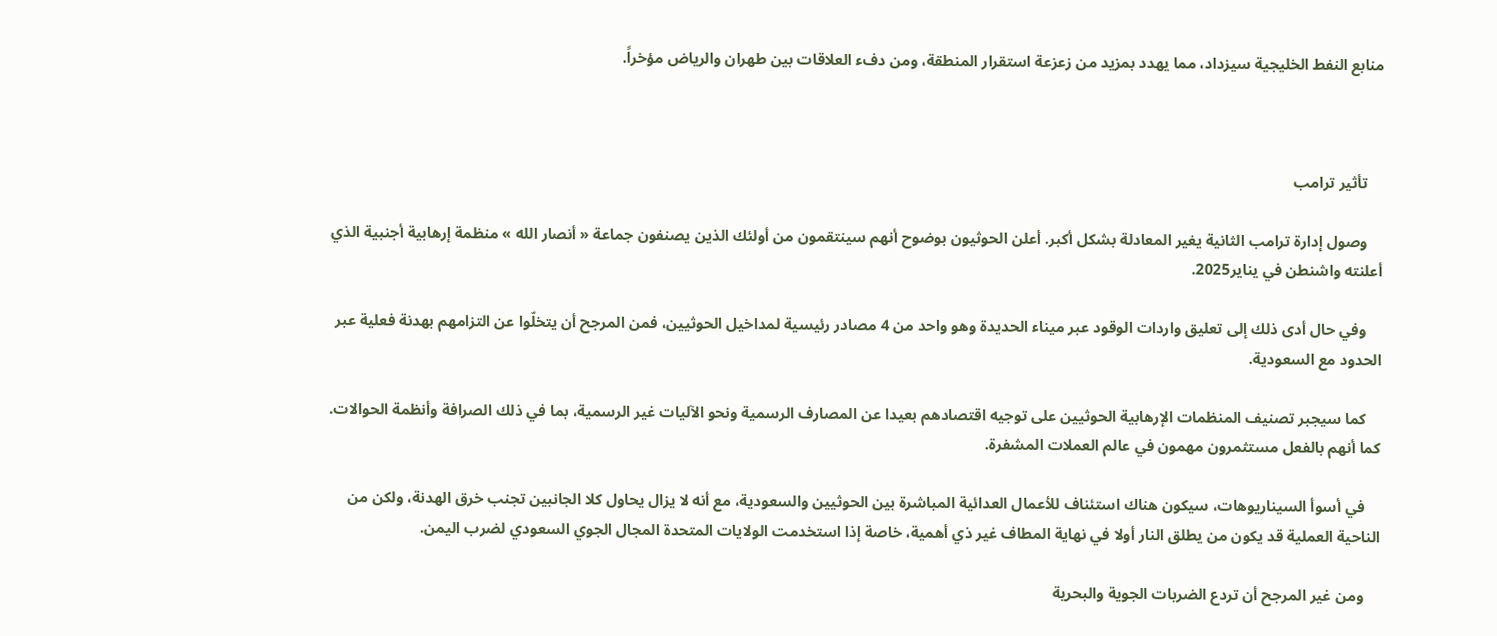منابع النفط الخليجية سيزداد، مما يهدد بمزيد من زعزعة استقرار المنطقة، ومن دفء العلاقات بين طهران والرياض مؤخراً.



    تأثير ترامب

    وصول إدارة ترامب الثانية يغير المعادلة بشكل أكبر. أعلن الحوثيون بوضوح أنهم سينتقمون من أولئك الذين يصنفون جماعة « أنصار الله » منظمة إرهابية أجنبية الذي أعلنته واشنطن في يناير2025.

    وفي حال أدى ذلك إلى تعليق واردات الوقود عبر ميناء الحديدة وهو واحد من 4 مصادر رئيسية لمداخيل الحوثيين، فمن المرجح أن يتخلّوا عن التزامهم بهدنة فعلية عبر الحدود مع السعودية.

    كما سيجبر تصنيف المنظمات الإرهابية الحوثيين على توجيه اقتصادهم بعيدا عن المصارف الرسمية ونحو الآليات غير الرسمية، بما في ذلك الصرافة وأنظمة الحوالات. كما أنهم بالفعل مستثمرون مهمون في عالم العملات المشفرة.

    في أسوأ السيناريوهات، سيكون هناك استئناف للأعمال العدائية المباشرة بين الحوثيين والسعودية، مع أنه لا يزال يحاول كلا الجانبين تجنب خرق الهدنة، ولكن من الناحية العملية قد يكون من يطلق النار أولا في نهاية المطاف غير ذي أهمية، خاصة إذا استخدمت الولايات المتحدة المجال الجوي السعودي لضرب اليمن.

    ومن غير المرجح أن تردع الضربات الجوية والبحرية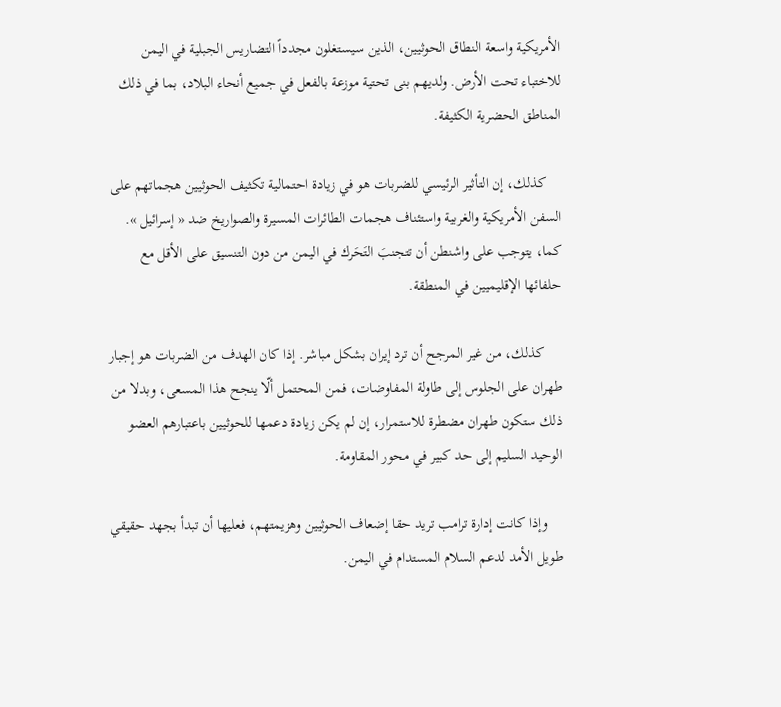الأمريكية واسعة النطاق الحوثيين، الذين سيستغلون مجدداً التضاريس الجبلية في اليمن للاختباء تحت الأرض. ولديهم بنى تحتية موزعة بالفعل في جميع أنحاء البلاد، بما في ذلك المناطق الحضرية الكثيفة.

    كذلك، إن التأثير الرئيسي للضربات هو في زيادة احتمالية تكثيف الحوثيين هجماتهم على السفن الأمريكية والغربية واستئناف هجمات الطائرات المسيرة والصواريخ ضد « إسرائيل ». كما، يتوجب على واشنطن أن تتجنبَ التَحَرك في اليمن من دون التنسيق على الأقل مع حلفائها الإقليميين في المنطقة.

     كذلك، من غير المرجح أن ترد إيران بشكل مباشر. إذا كان الهدف من الضربات هو إجبار طهران على الجلوس إلى طاولة المفاوضات، فمن المحتمل ألّا ينجح هذا المسعى، وبدلا من ذلك ستكون طهران مضطرة للاستمرار، إن لم يكن زيادة دعمها للحوثيين باعتبارهم العضو الوحيد السليم إلى حد كبير في محور المقاومة.

    وإذا كانت إدارة ترامب تريد حقا إضعاف الحوثيين وهزيمتهم، فعليها أن تبدأ بجهد حقيقي طويل الأمد لدعم السلام المستدام في اليمن.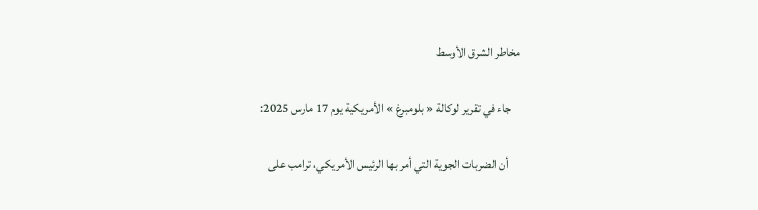مخاطر الشرق الأوسط

    جاء في تقرير لوكالة « بلومبرغ » الأمريكية يوم 17 مارس 2025:

     أن الضربات الجوية التي أمر بها الرئيس الأمريكي، ترامب على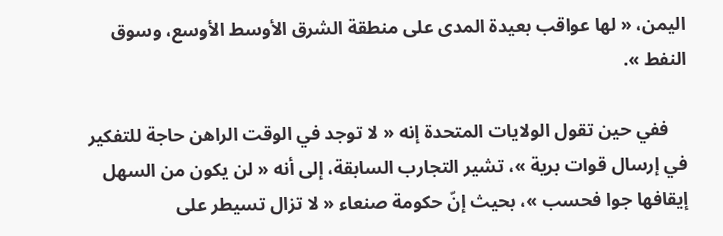اليمن، « لها عواقب بعيدة المدى على منطقة الشرق الأوسط الأوسع، وسوق النفط ».

    ففي حين تقول الولايات المتحدة إنه « لا توجد في الوقت الراهن حاجة للتفكير في إرسال قوات برية »، تشير التجارب السابقة، إلى أنه « لن يكون من السهل إيقافها جوا فحسب »، بحيث إنّ حكومة صنعاء « لا تزال تسيطر على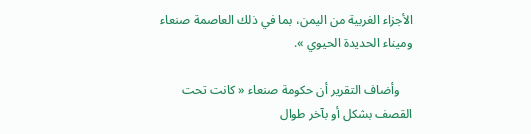الأجزاء الغربية من اليمن، بما في ذلك العاصمة صنعاء وميناء الحديدة الحيوي ».

    وأضاف التقرير أن حكومة صنعاء « كانت تحت القصف بشكل أو بآخر طوال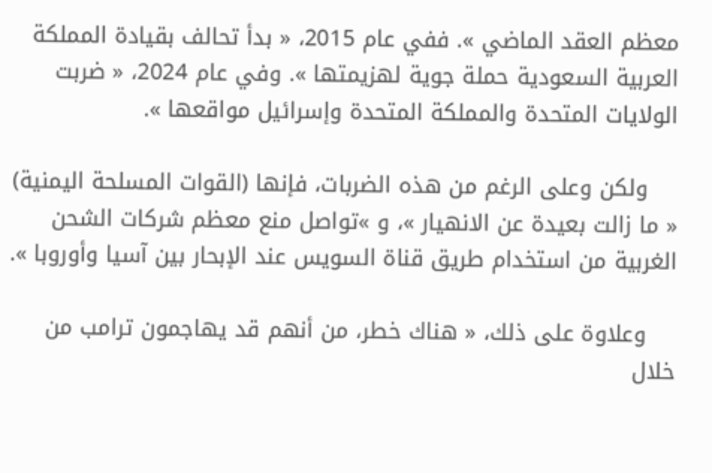معظم العقد الماضي ». ففي عام 2015، « بدأ تحالف بقيادة المملكة العربية السعودية حملة جوية لهزيمتها ». وفي عام 2024، « ضربت الولايات المتحدة والمملكة المتحدة وإسرائيل مواقعها ».

    ولكن وعلى الرغم من هذه الضربات، فإنها (القوات المسلحة اليمنية) « ما زالت بعيدة عن الانهيار »، و »تواصل منع معظم شركات الشحن الغربية من استخدام طريق قناة السويس عند الإبحار بين آسيا وأوروبا ».

    وعلاوة على ذلك، « هناك خطر، من أنهم قد يهاجمون ترامب من خلال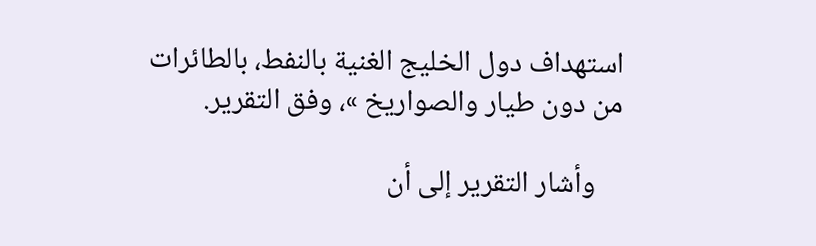استهداف دول الخليج الغنية بالنفط، بالطائرات من دون طيار والصواريخ »، وفق التقرير.

    وأشار التقرير إلى أن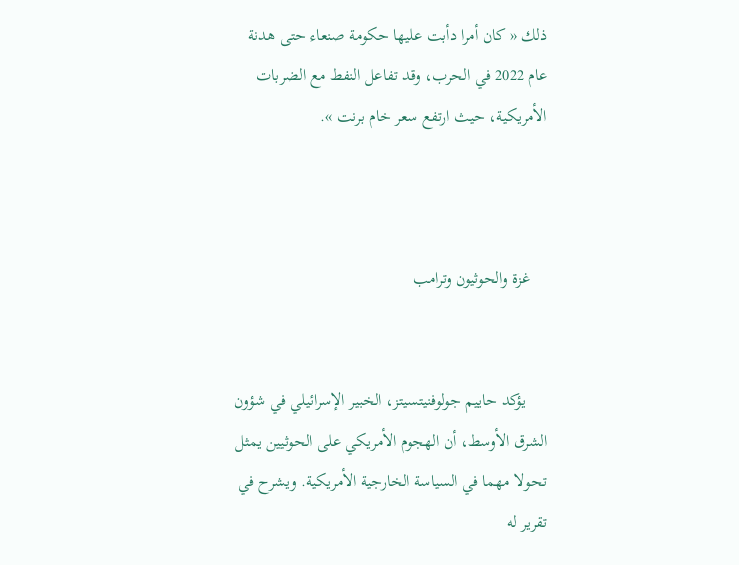ذلك « كان أمرا دأبت عليها حكومة صنعاء حتى هدنة عام 2022 في الحرب، وقد تفاعل النفط مع الضربات الأمريكية، حيث ارتفع سعر خام برنت ».



    غزة والحوثيون وترامب


     يؤكد حاييم جولوفنيتسيتز، الخبير الإسرائيلي في شؤون الشرق الأوسط، أن الهجوم الأمريكي على الحوثيين يمثل تحولا مهما في السياسة الخارجية الأمريكية. ويشرح في تقرير له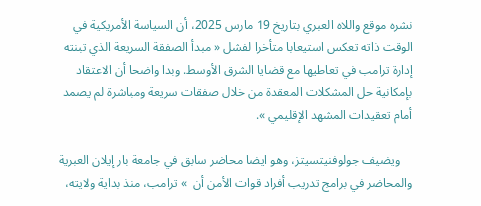نشره موقع واللاه العبري بتاريخ 19 مارس 2025، أن السياسة الأمريكية في الوقت ذاته تعكس استيعابا متأخرا لفشل « مبدأ الصفقة السريعة الذي تبنته إدارة ترامب في تعاطيها مع قضايا الشرق الأوسط. وبدا واضحا أن الاعتقاد بإمكانية حل المشكلات المعقدة من خلال صفقات سريعة ومباشرة لم يصمد أمام تعقيدات المشهد الإقليمي ».

    ويضيف جولوفنيتسيتز، وهو ايضا محاضر سابق في جامعة بار إيلان العبرية والمحاضر في برامج تدريب أفراد قوات الأمن أن  » ترامب، منذ بداية ولايته،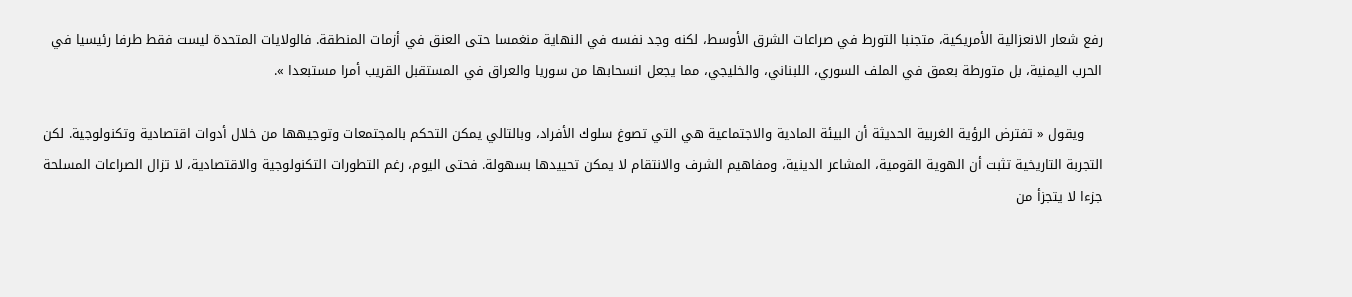رفع شعار الانعزالية الأمريكية، متجنبا التورط في صراعات الشرق الأوسط، لكنه وجد نفسه في النهاية منغمسا حتى العنق في أزمات المنطقة. فالولايات المتحدة ليست فقط طرفا رئيسيا في الحرب اليمنية، بل متورطة بعمق في الملف السوري، اللبناني، والخليجي، مما يجعل انسحابها من سوريا والعراق في المستقبل القريب أمرا مستبعدا ».

    ويقول « تفترض الرؤية الغربية الحديثة أن البيئة المادية والاجتماعية هي التي تصوغ سلوك الأفراد، وبالتالي يمكن التحكم بالمجتمعات وتوجيهها من خلال أدوات اقتصادية وتكنولوجية. لكن التجربة التاريخية تثبت أن الهوية القومية، المشاعر الدينية، ومفاهيم الشرف والانتقام لا يمكن تحييدها بسهولة. فحتى اليوم، رغم التطورات التكنولوجية والاقتصادية، لا تزال الصراعات المسلحة جزءا لا يتجزأ من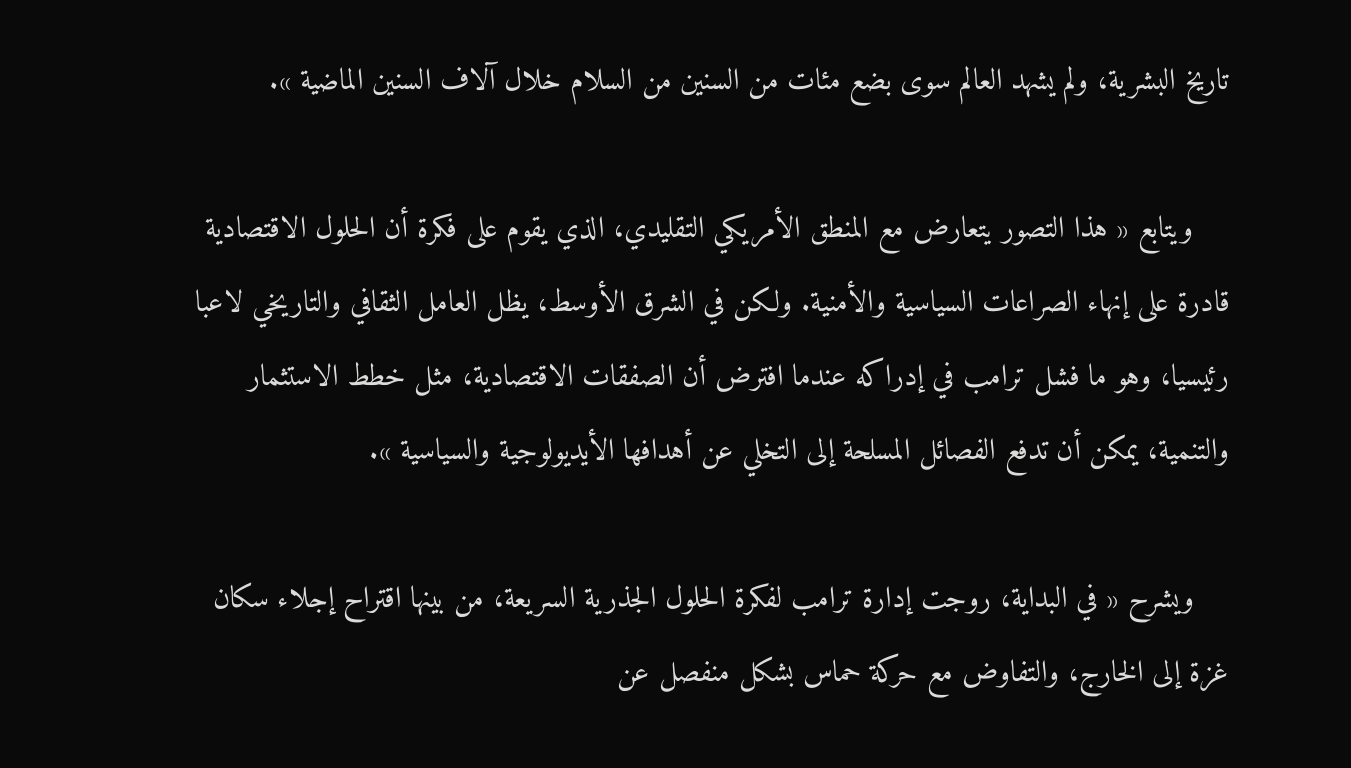تاريخ البشرية، ولم يشهد العالم سوى بضع مئات من السنين من السلام خلال آلاف السنين الماضية ».

    ويتابع « هذا التصور يتعارض مع المنطق الأمريكي التقليدي، الذي يقوم على فكرة أن الحلول الاقتصادية قادرة على إنهاء الصراعات السياسية والأمنية. ولكن في الشرق الأوسط، يظل العامل الثقافي والتاريخي لاعبا رئيسيا، وهو ما فشل ترامب في إدراكه عندما افترض أن الصفقات الاقتصادية، مثل خطط الاستثمار والتنمية، يمكن أن تدفع الفصائل المسلحة إلى التخلي عن أهدافها الأيديولوجية والسياسية ».

    ويشرح « في البداية، روجت إدارة ترامب لفكرة الحلول الجذرية السريعة، من بينها اقتراح إجلاء سكان غزة إلى الخارج، والتفاوض مع حركة حماس بشكل منفصل عن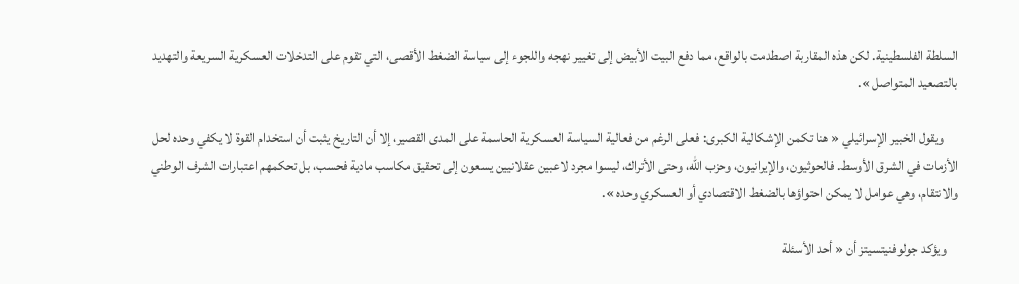السلطة الفلسطينية. لكن هذه المقاربة اصطدمت بالواقع، مما دفع البيت الأبيض إلى تغيير نهجه واللجوء إلى سياسة الضغط الأقصى، التي تقوم على التدخلات العسكرية السريعة والتهديد بالتصعيد المتواصل ».

     ويقول الخبير الإسرائيلي « هنا تكمن الإشكالية الكبرى: فعلى الرغم من فعالية السياسة العسكرية الحاسمة على المدى القصير، إلا أن التاريخ يثبت أن استخدام القوة لا يكفي وحده لحل الأزمات في الشرق الأوسط. فالحوثيون، والإيرانيون، وحزب الله، وحتى الأتراك، ليسوا مجرد لاعبين عقلانيين يسعون إلى تحقيق مكاسب مادية فحسب، بل تحكمهم اعتبارات الشرف الوطني والانتقام، وهي عوامل لا يمكن احتواؤها بالضغط الاقتصادي أو العسكري وحده ».

    ويؤكد جولوفنيتسيتز أن « أحد الأسئلة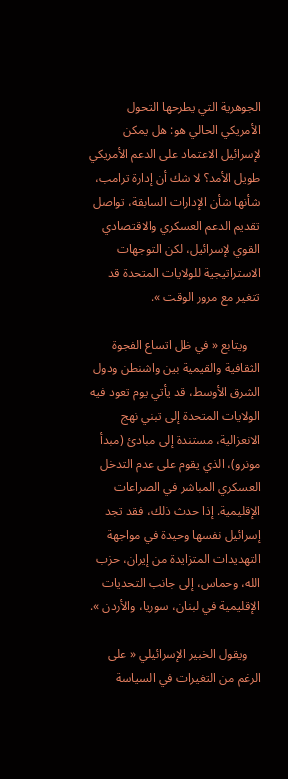الجوهرية التي يطرحها التحول الأمريكي الحالي هو: هل يمكن لإسرائيل الاعتماد على الدعم الأمريكي طويل الأمد؟ لا شك أن إدارة ترامب، شأنها شأن الإدارات السابقة، تواصل تقديم الدعم العسكري والاقتصادي القوي لإسرائيل، لكن التوجهات الاستراتيجية للولايات المتحدة قد تتغير مع مرور الوقت ».

    ويتابع « في ظل اتساع الفجوة الثقافية والقيمية بين واشنطن ودول الشرق الأوسط، قد يأتي يوم تعود فيه الولايات المتحدة إلى تبني نهج الانعزالية، مستندة إلى مبادئ (مبدأ مونرو)، الذي يقوم على عدم التدخل العسكري المباشر في الصراعات الإقليمية. إذا حدث ذلك، فقد تجد إسرائيل نفسها وحيدة في مواجهة التهديدات المتزايدة من إيران، حزب الله، وحماس، إلى جانب التحديات الإقليمية في لبنان، سوريا، والأردن ».

    ويقول الخبير الإسرائيلي « على الرغم من التغيرات في السياسة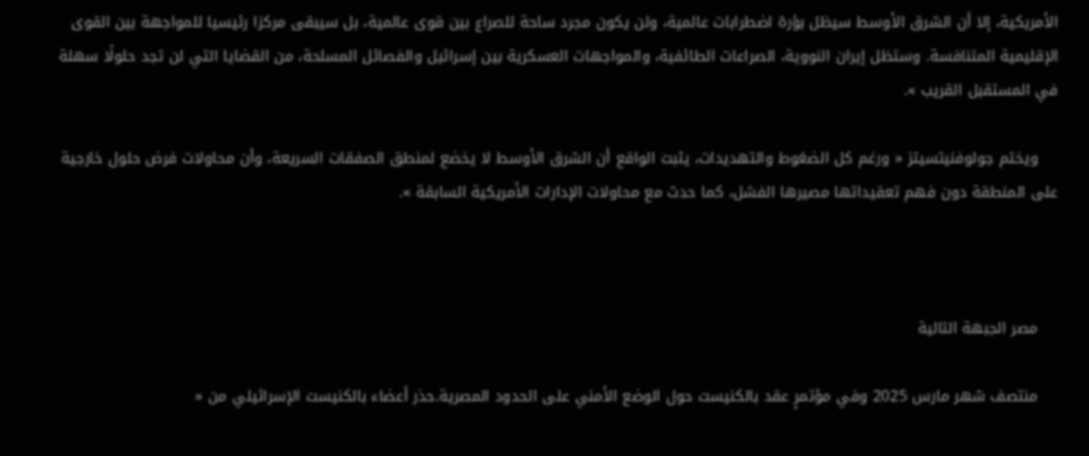الأمريكية، إلا أن الشرق الأوسط سيظل بؤرة اضطرابات عالمية، ولن يكون مجرد ساحة للصراع بين قوى عالمية، بل سيبقى مركزا رئيسيا للمواجهة بين القوى الإقليمية المتنافسة. وستظل إيران النووية، الصراعات الطائفية، والمواجهات العسكرية بين إسرائيل والفصائل المسلحة، من القضايا التي لن تجد حلولًا سهلة في المستقبل القريب ».

    ويختم جولوفنيتسيتز « ورغم كل الضغوط والتهديدات، يثبت الواقع أن الشرق الأوسط لا يخضع لمنطق الصفقات السريعة، وأن محاولات فرض حلول خارجية على المنطقة دون فهم تعقيداتها مصيرها الفشل، كما حدث مع محاولات الإدارات الأمريكية السابقة ».



    مصر الجبهة التالية

    منتصف شهر مارس 2025 وفي مؤتمرٍ عقد بالكنيست حول الوضع الأمني على الحدود المصرية.حذر أعضاء بالكنيست الإسرائيلي من «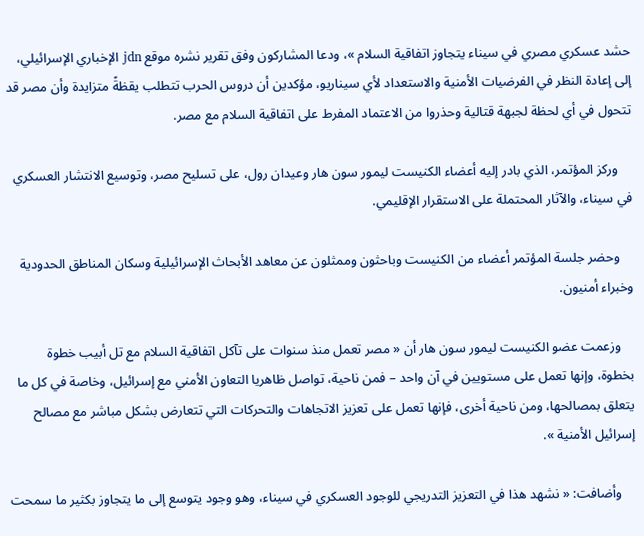حشد عسكري مصري في سيناء يتجاوز اتفاقية السلام »، ودعا المشاركون وفق تقرير نشره موقع jdn الإخباري الإسرائيلي، إلى إعادة النظر في الفرضيات الأمنية والاستعداد لأي سيناريو، مؤكدين أن دروس الحرب تتطلب يقظةً متزايدة وأن مصر قد تتحول في أي لحظة لجبهة قتالية وحذروا من الاعتماد المفرط على اتفاقية السلام مع مصر.

    وركز المؤتمر، الذي بادر إليه أعضاء الكنيست ليمور سون هار وعيدان رول، على تسليح مصر، وتوسيع الانتشار العسكري في سيناء، والآثار المحتملة على الاستقرار الإقليمي.

    وحضر جلسة المؤتمر أعضاء من الكنيست وباحثون وممثلون عن معاهد الأبحاث الإسرائيلية وسكان المناطق الحدودية وخبراء أمنيون.

    وزعمت عضو الكنيست ليمور سون هار أن « مصر تعمل منذ سنوات على تآكل اتفاقية السلام مع تل أبيب خطوة بخطوة، وإنها تعمل على مستويين في آن واحد – فمن ناحية، تواصل ظاهريا التعاون الأمني مع إسرائيل، وخاصة في كل ما يتعلق بمصالحها، ومن ناحية أخرى، فإنها تعمل على تعزيز الاتجاهات والتحركات التي تتعارض بشكل مباشر مع مصالح إسرائيل الأمنية ».

    وأضافت: « نشهد هذا في التعزيز التدريجي للوجود العسكري في سيناء، وهو وجود يتوسع إلى ما يتجاوز بكثير ما سمحت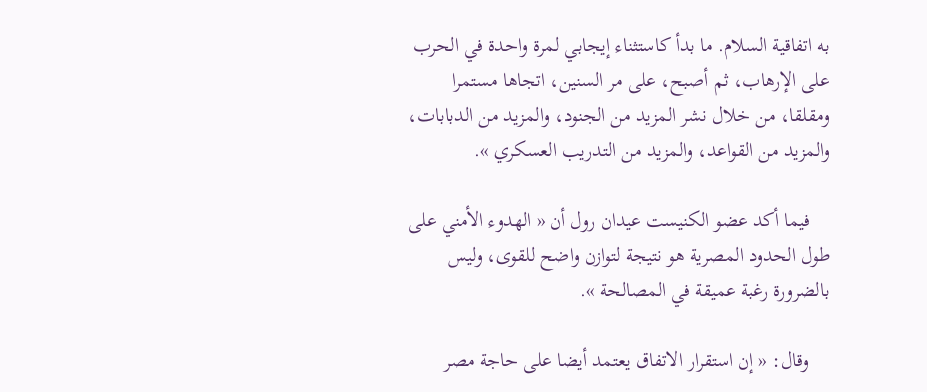به اتفاقية السلام. ما بدأ كاستثناء إيجابي لمرة واحدة في الحرب على الإرهاب، ثم أصبح، على مر السنين، اتجاها مستمرا ومقلقا، من خلال نشر المزيد من الجنود، والمزيد من الدبابات، والمزيد من القواعد، والمزيد من التدريب العسكري ».

    فيما أكد عضو الكنيست عيدان رول أن « الهدوء الأمني على طول الحدود المصرية هو نتيجة لتوازن واضح للقوى، وليس بالضرورة رغبة عميقة في المصالحة ».

    وقال: « إن استقرار الاتفاق يعتمد أيضا على حاجة مصر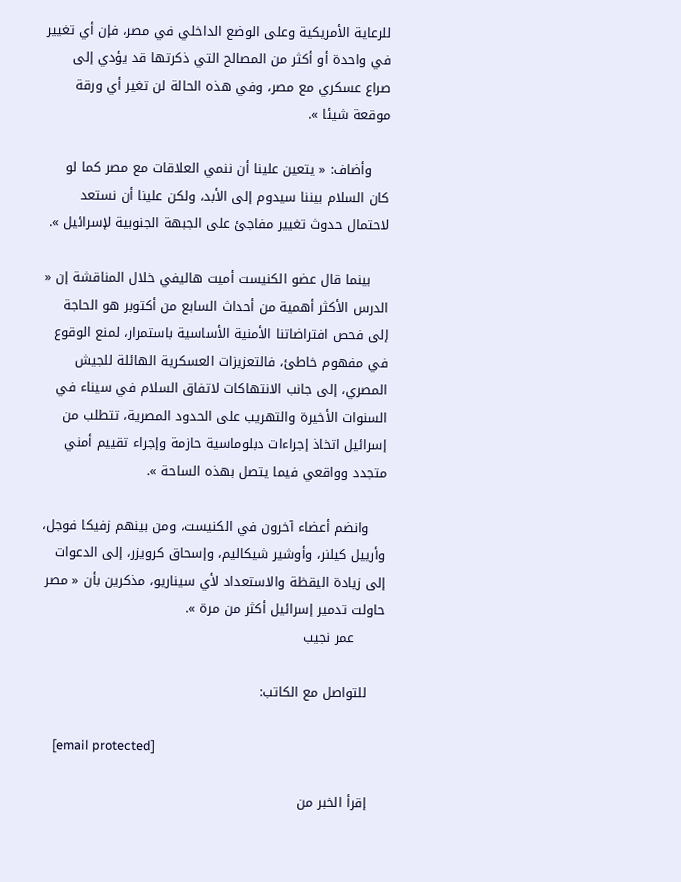للرعاية الأمريكية وعلى الوضع الداخلي في مصر، فإن أي تغيير في واحدة أو أكثر من المصالح التي ذكرتها قد يؤدي إلى صراع عسكري مع مصر، وفي هذه الحالة لن تغير أي ورقة موقعة شيئا ».

    وأضاف: « يتعين علينا أن ننمي العلاقات مع مصر كما لو كان السلام بيننا سيدوم إلى الأبد، ولكن علينا أن نستعد لاحتمال حدوث تغيير مفاجئ على الجبهة الجنوبية لإسرائيل ».

    بينما قال عضو الكنيست أميت هاليفي خلال المناقشة إن « الدرس الأكثر أهمية من أحداث السابع من أكتوبر هو الحاجة إلى فحص افتراضاتنا الأمنية الأساسية باستمرار، لمنع الوقوع في مفهوم خاطئ، فالتعزيزات العسكرية الهائلة للجيش المصري، إلى جانب الانتهاكات لاتفاق السلام في سيناء في السنوات الأخيرة والتهريب على الحدود المصرية، تتطلب من إسرائيل اتخاذ إجراءات دبلوماسية حازمة وإجراء تقييم أمني متجدد وواقعي فيما يتصل بهذه الساحة ».

    وانضم أعضاء آخرون في الكنيست، ومن بينهم زفيكا فوجل، وأرييل كيلنر، وأوشير شيكاليم، وإسحاق كرويزر، إلى الدعوات إلى زيادة اليقظة والاستعداد لأي سيناريو، مذكرين بأن « مصر حاولت تدمير إسرائيل أكثر من مرة ».
       عمر نجيب

    للتواصل مع الكاتب:

    [email protected]

    إقرأ الخبر من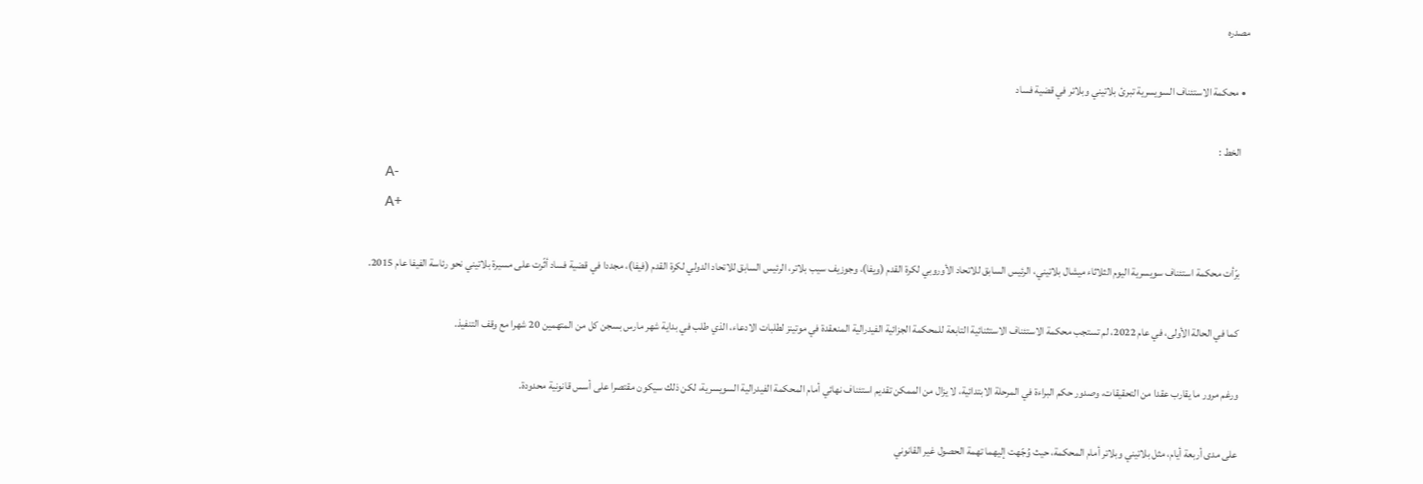مصدره

  • محكمة الاستئناف السويسرية تبرئ بلاتيني وبلاتر في قضية فساد

    الخط :
    A-
    A+

    برّأت محكمة استئناف سويسرية اليوم الثلاثاء ميشال بلاتيني، الرئيس السابق للاتحاد الأوروبي لكرة القدم (ويفا)، وجوزيف سيب بلاتر، الرئيس السابق للاتحاد الدولي لكرة القدم (فيفا)، مجددا في قضية فساد أثّرت على مسيرة بلاتيني نحو رئاسة الفيفا عام 2015.

    كما في الحالة الأولى، في عام 2022، لم تستجب محكمة الاستئناف الاستثنائية التابعة للمحكمة الجزائية الفيدرالية المنعقدة في موتينز لطلبات الادعاء، الذي طلب في بداية شهر مارس بسجن كل من المتهمين 20 شهرا مع وقف التنفيذ.

    ورغم مرور ما يقارب عقدا من التحقيقات، وصدور حكم البراءة في المرحلة الابتدائية، لا يزال من الممكن تقديم استئناف نهائي أمام المحكمة الفيدرالية السويسرية، لكن ذلك سيكون مقتصرا على أسس قانونية محدودة.

    على مدى أربعة أيام، مثل بلاتيني وبلاتر أمام المحكمة، حيث وُجّهت إليهما تهمة الحصول غير القانوني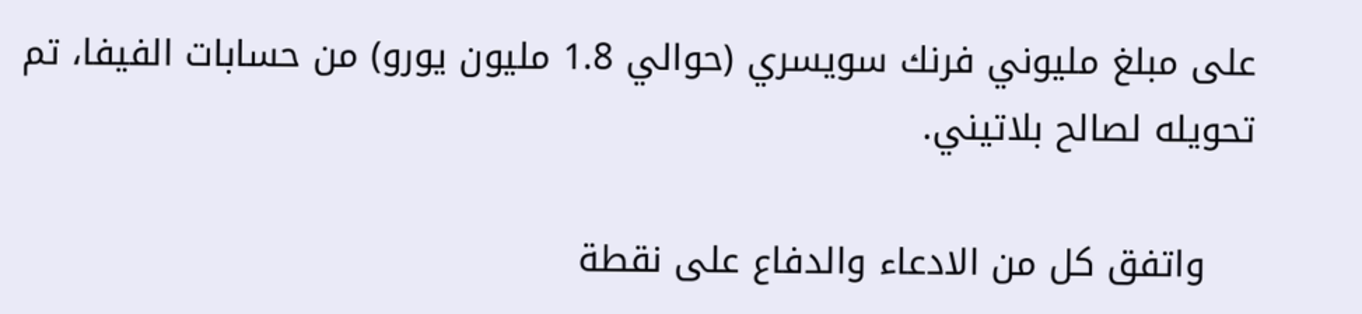على مبلغ مليوني فرنك سويسري (حوالي 1.8 مليون يورو) من حسابات الفيفا، تم تحويله لصالح بلاتيني.

    واتفق كل من الادعاء والدفاع على نقطة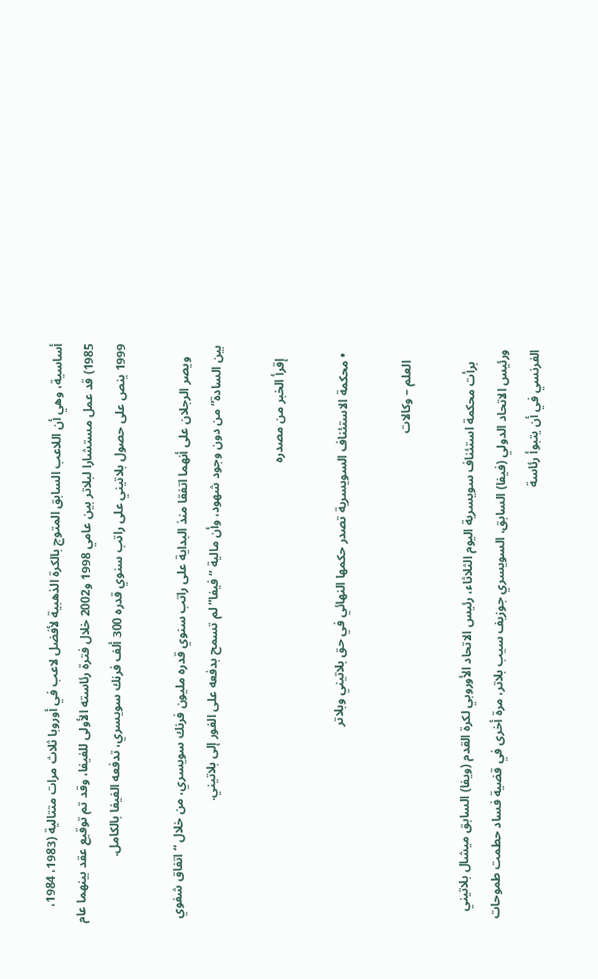أساسية، وهي أن اللاعب السابق المتوج بالكرة الذهبية لأفضل لاعب في أوروبا ثلاث مرات متتالية (1983، 1984، 1985) قد عمل مستشارا لبلاتر بين عامي 1998 و2002 خلال فترة رئاسته الأولى للفيفا، وقد تم توقيع عقد بينهما عام 1999 ينص على حصول بلاتيني على راتب سنوي قدره 300 ألف فرنك سويسري، تدفعه الفيفا بالكامل.

    ويصر الرجلان على أنهما اتفقا منذ البداية على راتب سنوي قدره مليون فرنك سويسري، من خلال “اتفاق شفوي بين السادة” من دون وجود شهود، وأن مالية “فيفا” لم تسمح بدفعه على الفور إلى بلاتيني.

    إقرأ الخبر من مصدره

  • محكمة الاستئناف السويسرية تصدر حكمها النهائي في حق بلاتيني وبلاتر

    العلم – وكالات

    برأت محكمة استئناف سويسرية اليوم الثلاثاء، رئيس الاتحاد الأوروبي لكرة القدم (ويفا) السابق ميشال بلاتيني ورئيس الاتحاد الدولي (فيفا) السابق، السويسري جوزيف سيب بلاتر، مرة أخرى في قضية فساد حطمت طموحات الفرنسي في أن يتبوأ رئاسة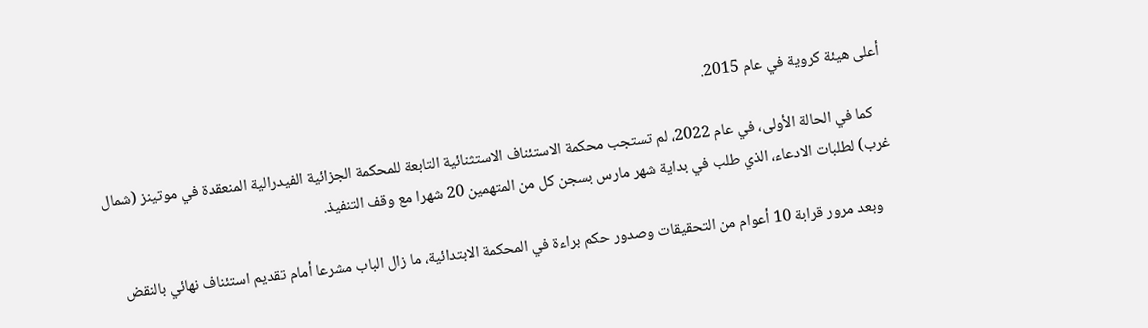أعلى هيئة كروية في عام 2015.

    كما في الحالة الأولى، في عام 2022، لم تستجب محكمة الاستئناف الاستثنائية التابعة للمحكمة الجزائية الفيدرالية المنعقدة في موتينز (شمال غرب) لطلبات الادعاء، الذي طلب في بداية شهر مارس بسجن كل من المتهمين 20 شهرا مع وقف التنفيذ.

    وبعد مرور قرابة 10 أعوام من التحقيقات وصدور حكم براءة في المحكمة الابتدائية، ما زال الباب مشرعا أمام تقديم استئناف نهائي بالنقض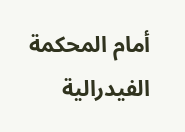أمام المحكمة الفيدرالية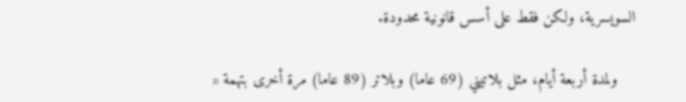السويسرية، ولكن فقط على أسس قانونية محدودة.

    ولمدة أربعة أيام، مثل بلاتيني (69 عاما) وبلاتر (89 عاما) مرة أخرى بتهمة «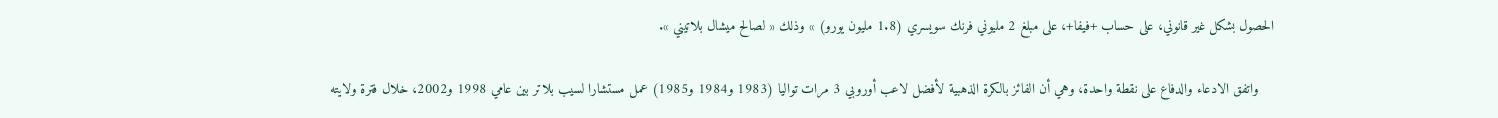الحصول بشكل غير قانوني، على حساب +فيفا+، على مبلغ 2 مليوني فرنك سويسري (1.8 مليون يورو) » وذلك « لصالح ميشال بلاتيني ».

    واتفق الادعاء والدفاع على نقطة واحدة، وهي أن الفائز بالكرة الذهبية لأفضل لاعب أوروبي 3 مرات تواليا (1983 و1984 و1985) عمل مستشارا لسيب بلاتر بين عامي 1998 و2002، خلال فترة ولايته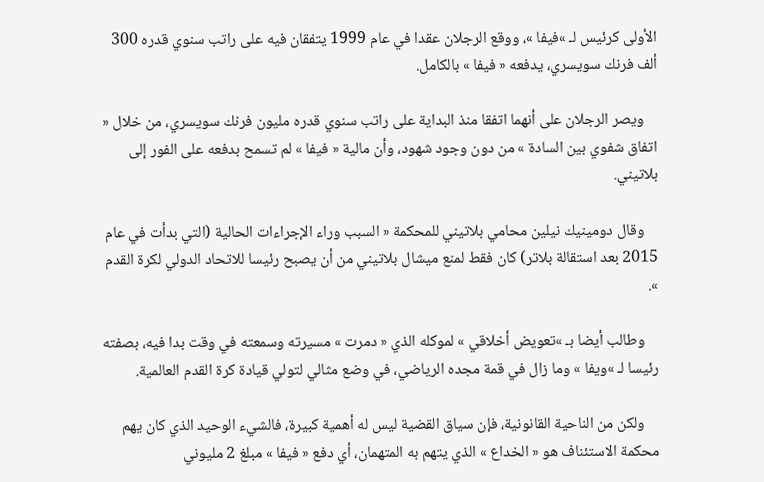الأولى كرئيس لـ »فيفا »، ووقع الرجلان عقدا في عام 1999 يتفقان فيه على راتب سنوي قدره 300 ألف فرنك سويسري، يدفعه « فيفا » بالكامل.

    ويصر الرجلان على أنهما اتفقا منذ البداية على راتب سنوي قدره مليون فرنك سويسري، من خلال « اتفاق شفوي بين السادة » من دون وجود شهود، وأن مالية « فيفا » لم تسمح بدفعه على الفور إلى بلاتيني.

    وقال دومينيك نيلين محامي بلاتيني للمحكمة « السبب وراء الإجراءات الحالية (التي بدأت في عام 2015 بعد استقالة بلاتر) كان فقط لمنع ميشال بلاتيني من أن يصبح رئيسا للاتحاد الدولي لكرة القدم ».

    وطالب أيضا بـ »تعويض أخلاقي » لموكله الذي « دمرت » مسيرته وسمعته في وقت بدا فيه، بصفته رئيسا لـ »ويفا » وما زال في قمة مجده الرياضي، في وضع مثالي لتولي قيادة كرة القدم العالمية.

    ولكن من الناحية القانونية، فإن سياق القضية ليس له أهمية كبيرة، فالشيء الوحيد الذي كان يهم محكمة الاستئناف هو « الخداع » الذي يتهم به المتهمان، أي دفع « فيفا » مبلغ 2 مليوني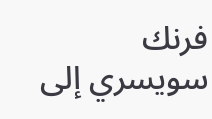فرنك سويسري إلى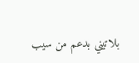بلاتيني بدعم من سيب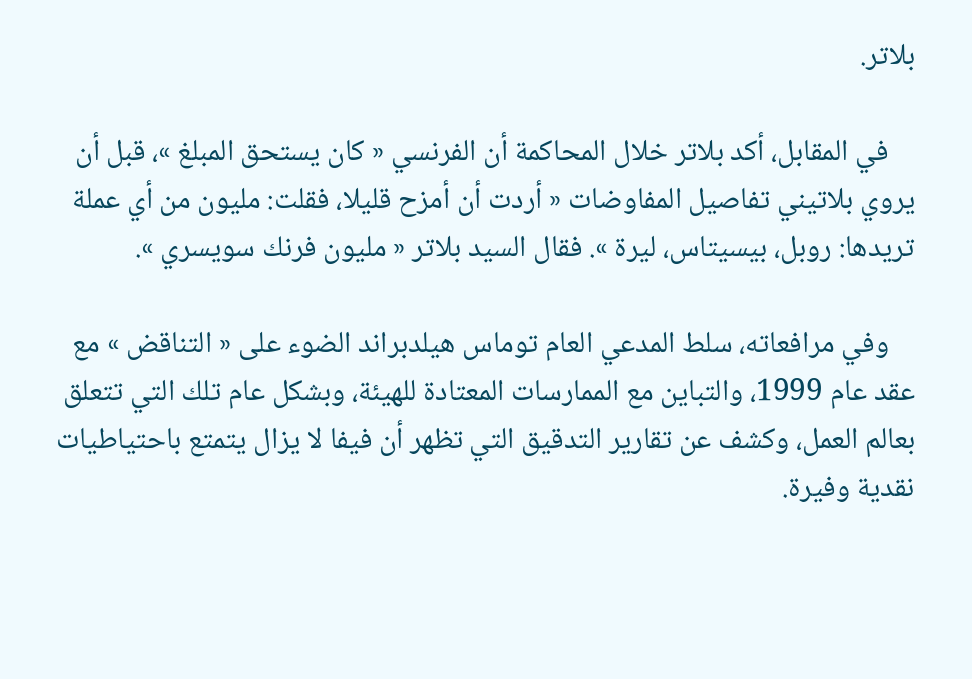بلاتر.

    في المقابل، أكد بلاتر خلال المحاكمة أن الفرنسي « كان يستحق المبلغ »، قبل أن يروي بلاتيني تفاصيل المفاوضات « أردت أن أمزح قليلا، فقلت: مليون من أي عملة تريدها: روبل، بيسيتاس، ليرة ». فقال السيد بلاتر « مليون فرنك سويسري ».

    وفي مرافعاته، سلط المدعي العام توماس هيلدبراند الضوء على « التناقض » مع عقد عام 1999، والتباين مع الممارسات المعتادة للهيئة، وبشكل عام تلك التي تتعلق بعالم العمل، وكشف عن تقارير التدقيق التي تظهر أن فيفا لا يزال يتمتع باحتياطيات نقدية وفيرة.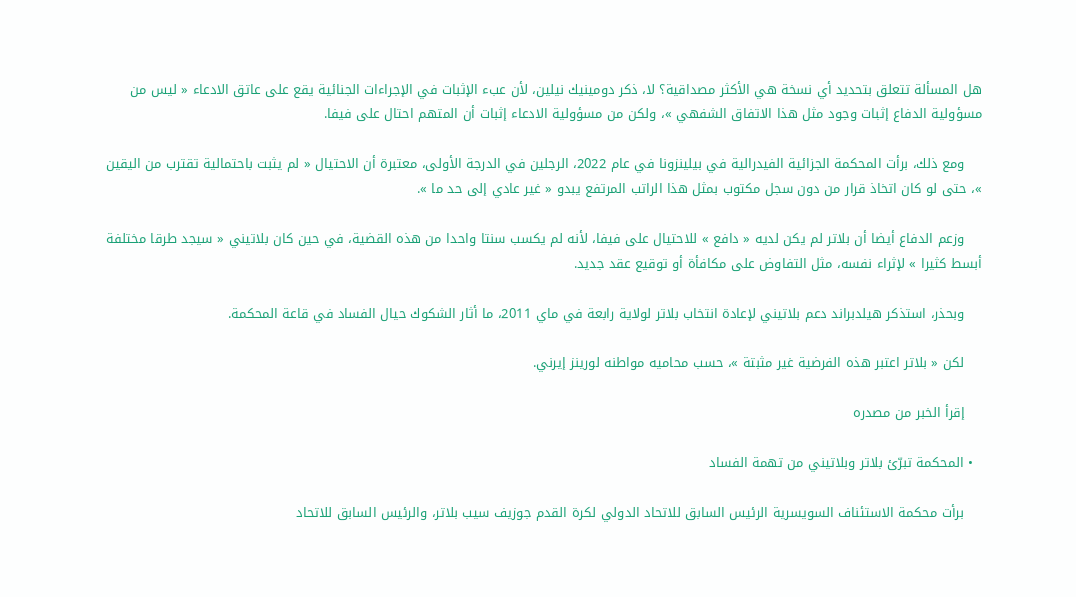هل المسألة تتعلق بتحديد أي نسخة هي الأكثر مصداقية؟ لا، ذكر دومينيك نيلين، لأن عبء الإثبات في الإجراءات الجنائية يقع على عاتق الادعاء « ليس من مسؤولية الدفاع إثبات وجود مثل هذا الاتفاق الشفهي »، ولكن من مسؤولية الادعاء إثبات أن المتهم احتال على فيفا.

    ومع ذلك، برأت المحكمة الجزائية الفيدرالية في بيلينزونا في عام 2022، الرجلين في الدرجة الأولى، معتبرة أن الاحتيال « لم يثبت باحتمالية تقترب من اليقين »، حتى لو كان اتخاذ قرار من دون سجل مكتوب بمثل هذا الراتب المرتفع يبدو « غير عادي إلى حد ما ».

    وزعم الدفاع أيضا أن بلاتر لم يكن لديه « دافع » للاحتيال على فيفا، لأنه لم يكسب سنتا واحدا من هذه القضية، في حين كان بلاتيني « سيجد طرقا مختلفة أبسط كثيرا » لإثراء نفسه، مثل التفاوض على مكافأة أو توقيع عقد جديد.

    وبحذر، استذكر هيلدبراند دعم بلاتيني لإعادة انتخاب بلاتر لولاية رابعة في ماي 2011، ما أثار الشكوك حيال الفساد في قاعة المحكمة.

    لكن « بلاتر اعتبر هذه الفرضية غير مثبتة »، حسب محاميه مواطنه لورينز إيرني.

    إقرأ الخبر من مصدره

  • المحكمة تبرّئ بلاتر وبلاتيني من تهمة الفساد

    برأت محكمة الاستئناف السويسرية الرئيس السابق للاتحاد الدولي لكرة القدم جوزيف سيب بلاتر، والرئيس السابق للاتحاد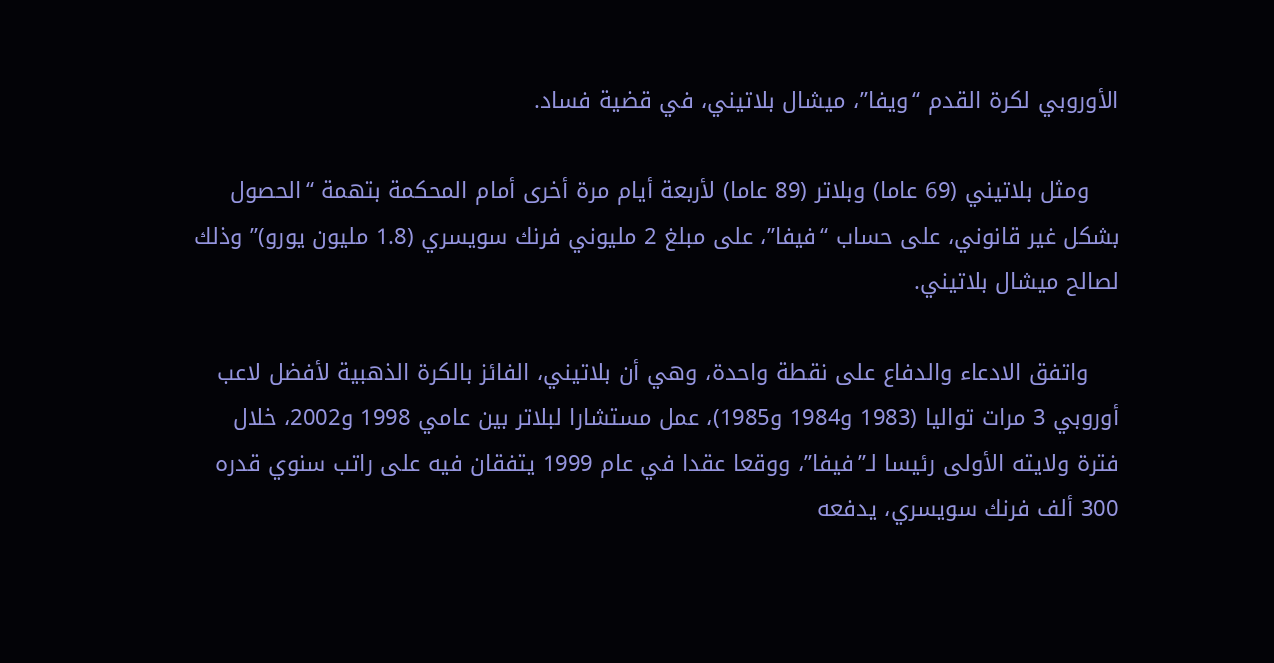الأوروبي لكرة القدم “ويفا”، ميشال بلاتيني، في قضية فساد.

    ومثل بلاتيني (69 عاما) وبلاتر (89 عاما) لأربعة أيام مرة أخرى أمام المحكمة بتهمة “الحصول بشكل غير قانوني، على حساب “فيفا”، على مبلغ 2 مليوني فرنك سويسري (1.8 مليون يورو)” وذلك لصالح ميشال بلاتيني.

    واتفق الادعاء والدفاع على نقطة واحدة، وهي أن بلاتيني، الفائز بالكرة الذهبية لأفضل لاعب أوروبي 3 مرات تواليا (1983 و1984 و1985)، عمل مستشارا لبلاتر بين عامي 1998 و2002، خلال فترة ولايته الأولى رئيسا لـ”فيفا”، ووقعا عقدا في عام 1999 يتفقان فيه على راتب سنوي قدره 300 ألف فرنك سويسري، يدفعه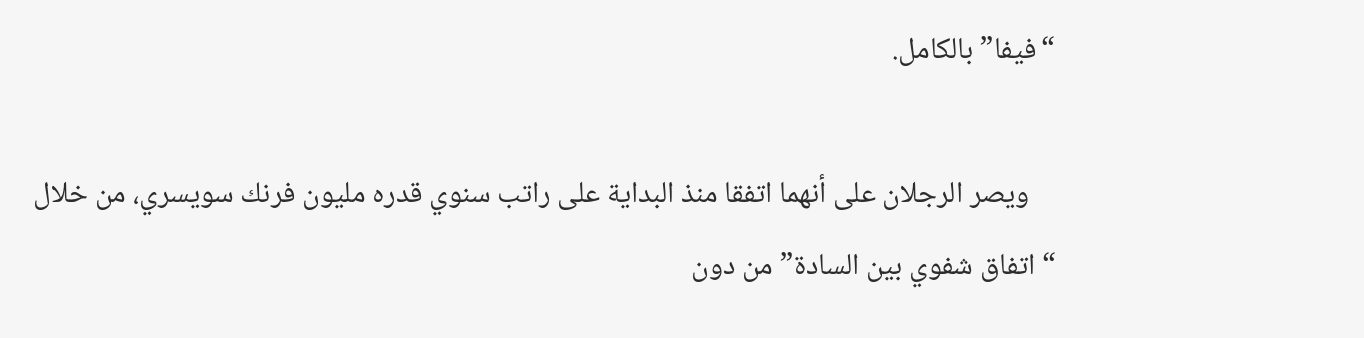“فيفا” بالكامل.

    ويصر الرجلان على أنهما اتفقا منذ البداية على راتب سنوي قدره مليون فرنك سويسري، من خلال “اتفاق شفوي بين السادة” من دون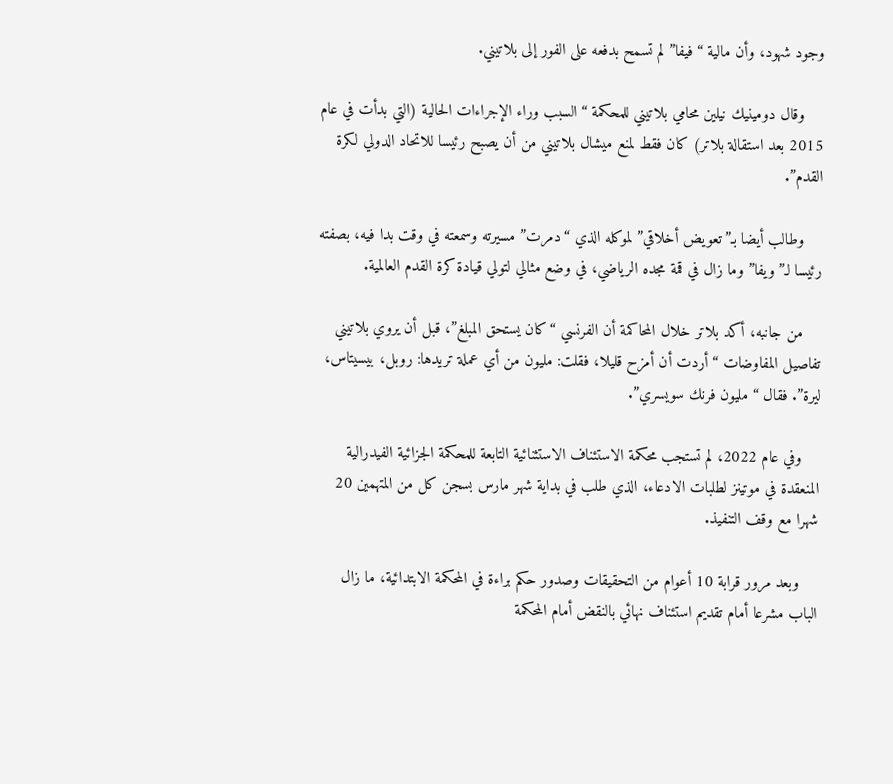وجود شهود، وأن مالية “فيفا” لم تسمح بدفعه على الفور إلى بلاتيني.

    وقال دومينيك نيلين محامي بلاتيني للمحكمة “السبب وراء الإجراءات الحالية (التي بدأت في عام 2015 بعد استقالة بلاتر) كان فقط لمنع ميشال بلاتيني من أن يصبح رئيسا للاتحاد الدولي لكرة القدم”.

    وطالب أيضا بـ”تعويض أخلاقي” لموكله الذي “دمرت” مسيرته وسمعته في وقت بدا فيه، بصفته رئيسا لـ”ويفا” وما زال في قمة مجده الرياضي، في وضع مثالي لتولي قيادة كرة القدم العالمية.

    من جانبه، أكد بلاتر خلال المحاكمة أن الفرنسي “كان يستحق المبلغ”، قبل أن يروي بلاتيني تفاصيل المفاوضات “أردت أن أمزح قليلا، فقلت: مليون من أي عملة تريدها: روبل، بيسيتاس، ليرة”. فقال “مليون فرنك سويسري”.

    وفي عام 2022، لم تستجب محكمة الاستئناف الاستثنائية التابعة للمحكمة الجزائية الفيدرالية المنعقدة في موتينز لطلبات الادعاء، الذي طلب في بداية شهر مارس بسجن كل من المتهمين 20 شهرا مع وقف التنفيذ.

    وبعد مرور قرابة 10 أعوام من التحقيقات وصدور حكم براءة في المحكمة الابتدائية، ما زال الباب مشرعا أمام تقديم استئناف نهائي بالنقض أمام المحكمة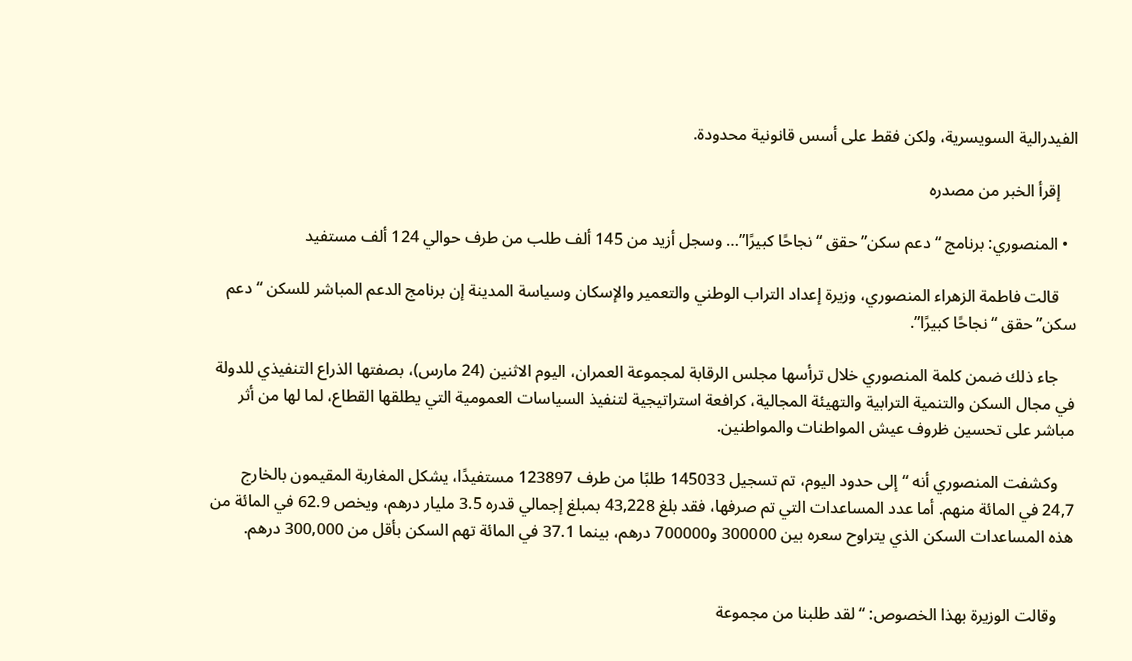الفيدرالية السويسرية، ولكن فقط على أسس قانونية محدودة.

    إقرأ الخبر من مصدره

  • المنصوري: برنامج “دعم سكن” حقق “نجاحًا كبيرًا”… وسجل أزيد من 145 ألف طلب من طرف حوالي 124 ألف مستفيد

    قالت فاطمة الزهراء المنصوري، وزيرة إعداد التراب الوطني والتعمير والإسكان وسياسة المدينة إن برنامج الدعم المباشر للسكن “دعم سكن” حقق “نجاحًا كبيرًا”.

    جاء ذلك ضمن كلمة المنصوري خلال ترأسها مجلس الرقابة لمجموعة العمران، اليوم الاثنين (24 مارس)، بصفتها الذراع التنفيذي للدولة في مجال السكن والتنمية الترابية والتهيئة المجالية، كرافعة استراتيجية لتنفيذ السياسات العمومية التي يطلقها القطاع، لما لها من أثر مباشر على تحسين ظروف عيش المواطنات والمواطنين.

    وكشفت المنصوري أنه “إلى حدود اليوم، تم تسجيل 145033 طلبًا من طرف 123897 مستفيدًا، يشكل المغاربة المقيمون بالخارج 24,7 في المائة منهم. أما عدد المساعدات التي تم صرفها، فقد بلغ 43,228 بمبلغ إجمالي قدره 3.5 مليار درهم، ويخص 62.9 في المائة من هذه المساعدات السكن الذي يتراوح سعره بين 300000 و700000 درهم، بينما 37.1 في المائة تهم السكن بأقل من 300,000 درهم.


    وقالت الوزيرة بهذا الخصوص: “لقد طلبنا من مجموعة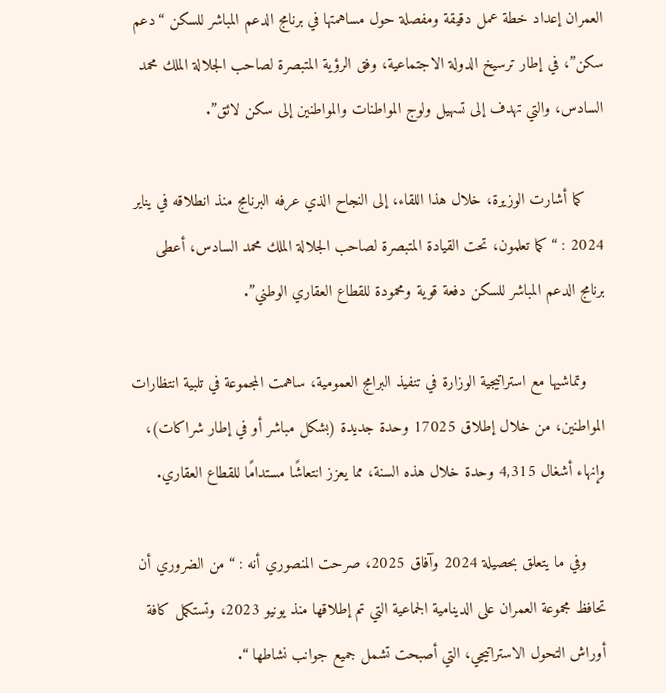العمران إعداد خطة عمل دقيقة ومفصلة حول مساهمتها في برنامج الدعم المباشر للسكن “دعم سكن”، في إطار ترسيخ الدولة الاجتماعية، وفق الرؤية المتبصرة لصاحب الجلالة الملك محمد السادس، والتي تهدف إلى تسهيل ولوج المواطنات والمواطنين إلى سكن لائق”.

    كما أشارت الوزيرة، خلال هذا اللقاء، إلى النجاح الذي عرفه البرنامج منذ انطلاقه في يناير 2024 : “كما تعلمون، تحت القيادة المتبصرة لصاحب الجلالة الملك محمد السادس، أعطى برنامج الدعم المباشر للسكن دفعة قوية ومحمودة للقطاع العقاري الوطني”.

    وتماشيها مع استراتيجية الوزارة في تنفيذ البرامج العمومية، ساهمت المجموعة في تلبية انتظارات المواطنين، من خلال إطلاق 17025 وحدة جديدة (بشكل مباشر أو في إطار شراكات)، وإنهاء أشغال 4,315 وحدة خلال هذه السنة، مما يعزز انتعاشًا مستدامًا للقطاع العقاري.

    وفي ما يتعلق بحصيلة 2024 وآفاق 2025، صرحت المنصوري أنه : “من الضروري أن تحافظ مجموعة العمران على الدينامية الجماعية التي تم إطلاقها منذ يونيو 2023، وتستكمل كافة أوراش التحول الاستراتيجي، التي أصبحت تشمل جميع جوانب نشاطها “.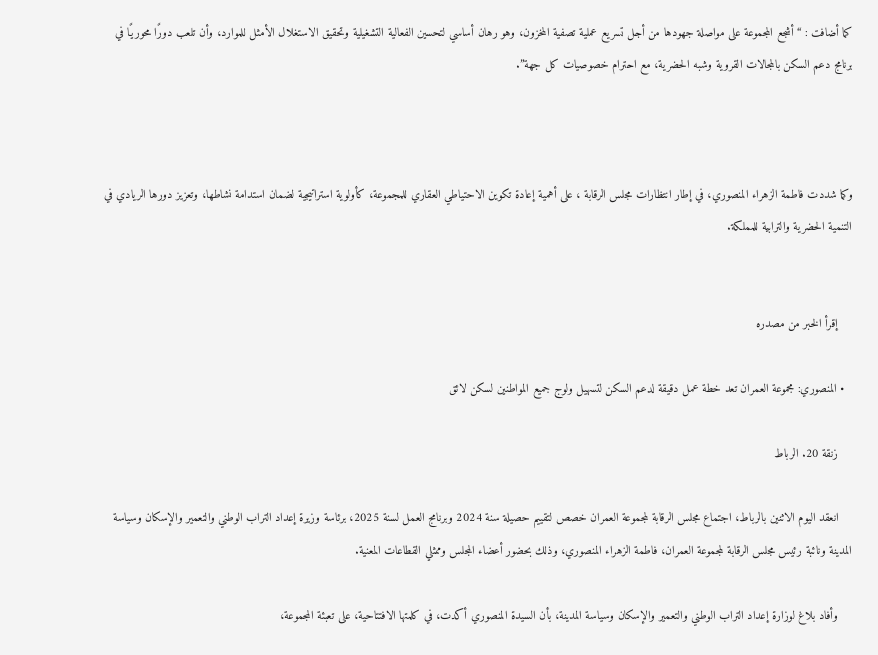كما أضافت : “أشجع المجموعة على مواصلة جهودها من أجل تسريع عملية تصفية المخزون، وهو رهان أساسي لتحسين الفعالية التشغيلية وتحقيق الاستغلال الأمثل للموارد، وأن تلعب دورًا محوريًا في برنامج دعم السكن بالمجالات القروية وشبه الحضرية، مع احترام خصوصيات كل جهة”.



وكما شددت فاطمة الزهراء المنصوري، في إطار انتظارات مجلس الرقابة ، على أهمية إعادة تكوين الاحتياطي العقاري للمجموعة، كأولوية استراتيجية لضمان استدامة نشاطها، وتعزيز دورها الريادي في التنمية الحضرية والترابية للمملكة.


    إقرأ الخبر من مصدره

  • المنصوري: مجموعة العمران تعد خطة عمل دقيقة لدعم السكن لتسهيل ولوج جميع المواطنين لسكن لائق

    زنقة 20. الرباط

    انعقد اليوم الاثنين بالرباط، اجتماع مجلس الرقابة لمجموعة العمران خصص لتقييم حصيلة سنة 2024 وبرنامج العمل لسنة 2025، برئاسة وزيرة إعداد التراب الوطني والتعمير والإسكان وسياسة المدينة ونائبة رئيس مجلس الرقابة لمجموعة العمران، فاطمة الزهراء المنصوري، وذلك بحضور أعضاء المجلس وممثلي القطاعات المعنية.

    وأفاد بلاغ لوزارة إعداد التراب الوطني والتعمير والإسكان وسياسة المدينة، بأن السيدة المنصوري أكدت، في كلمتها الافتتاحية، على تعبئة المجموعة،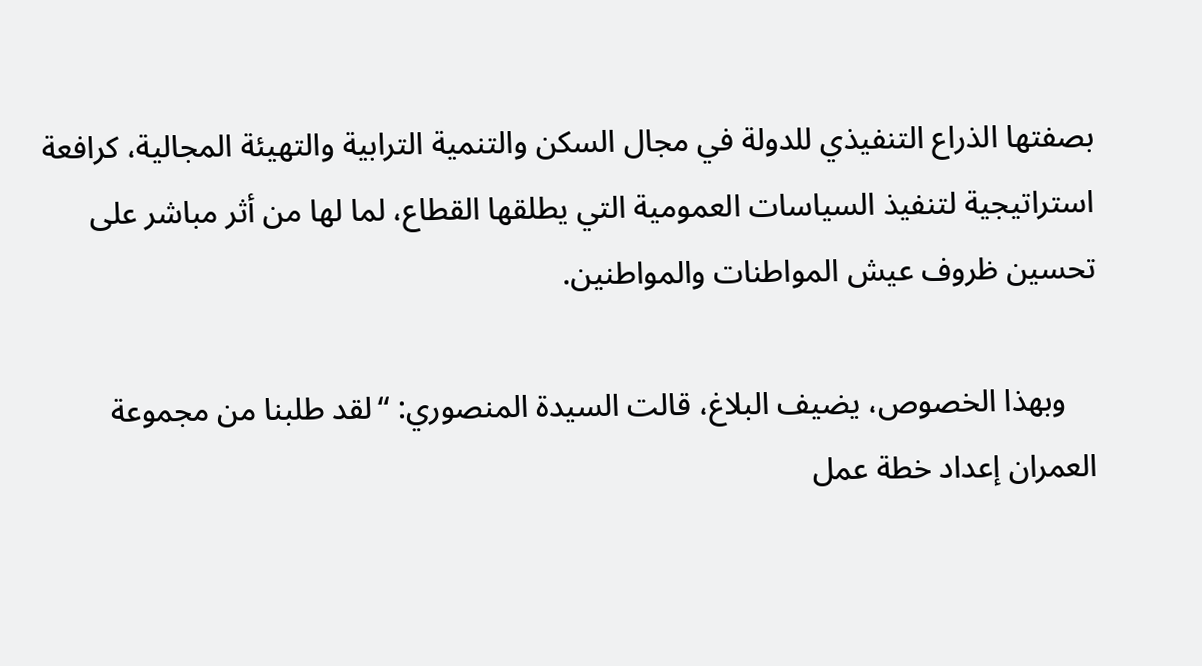بصفتها الذراع التنفيذي للدولة في مجال السكن والتنمية الترابية والتهيئة المجالية، كرافعة استراتيجية لتنفيذ السياسات العمومية التي يطلقها القطاع، لما لها من أثر مباشر على تحسين ظروف عيش المواطنات والمواطنين.

    وبهذا الخصوص، يضيف البلاغ، قالت السيدة المنصوري: “لقد طلبنا من مجموعة العمران إعداد خطة عمل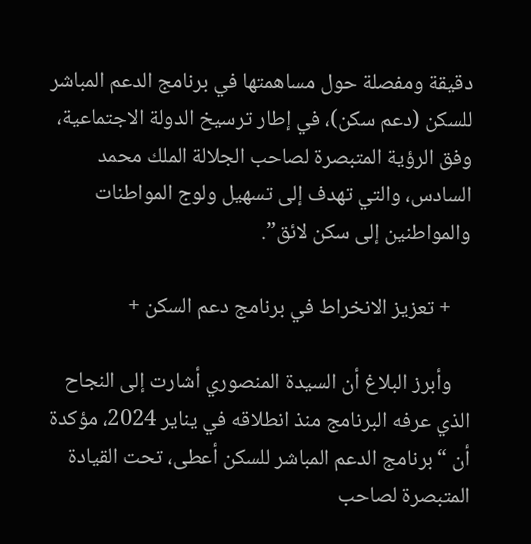دقيقة ومفصلة حول مساهمتها في برنامج الدعم المباشر للسكن (دعم سكن)، في إطار ترسيخ الدولة الاجتماعية، وفق الرؤية المتبصرة لصاحب الجلالة الملك محمد السادس، والتي تهدف إلى تسهيل ولوج المواطنات والمواطنين إلى سكن لائق”.

    + تعزيز الانخراط في برنامج دعم السكن +

    وأبرز البلاغ أن السيدة المنصوري أشارت إلى النجاح الذي عرفه البرنامج منذ انطلاقه في يناير 2024، مؤكدة أن “برنامج الدعم المباشر للسكن أعطى، تحت القيادة المتبصرة لصاحب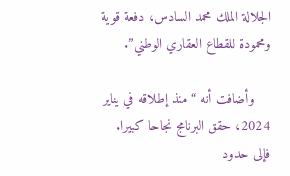الجلالة الملك محمد السادس، دفعة قوية ومحمودة للقطاع العقاري الوطني”.

    وأضافت أنه “منذ إطلاقه في يناير 2024، حقق البرنامج نجاحا كبيرا. فإلى حدود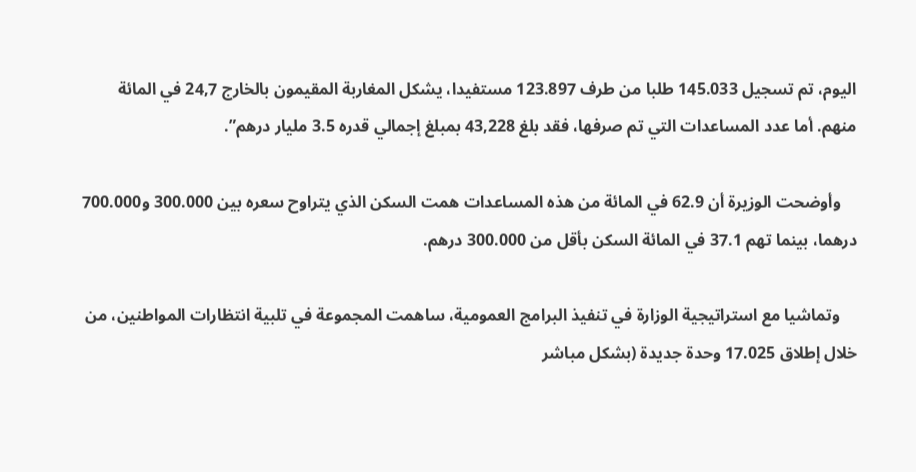اليوم، تم تسجيل 145.033 طلبا من طرف 123.897 مستفيدا، يشكل المغاربة المقيمون بالخارج 24,7 في المائة منهم. أما عدد المساعدات التي تم صرفها، فقد بلغ 43,228 بمبلغ إجمالي قدره 3.5 مليار درهم”.

    وأوضحت الوزيرة أن 62.9 في المائة من هذه المساعدات همت السكن الذي يتراوح سعره بين 300.000 و700.000 درهما، بينما تهم 37.1 في المائة السكن بأقل من 300.000 درهم.

    وتماشيا مع استراتيجية الوزارة في تنفيذ البرامج العمومية، ساهمت المجموعة في تلبية انتظارات المواطنين، من خلال إطلاق 17.025 وحدة جديدة (بشكل مباشر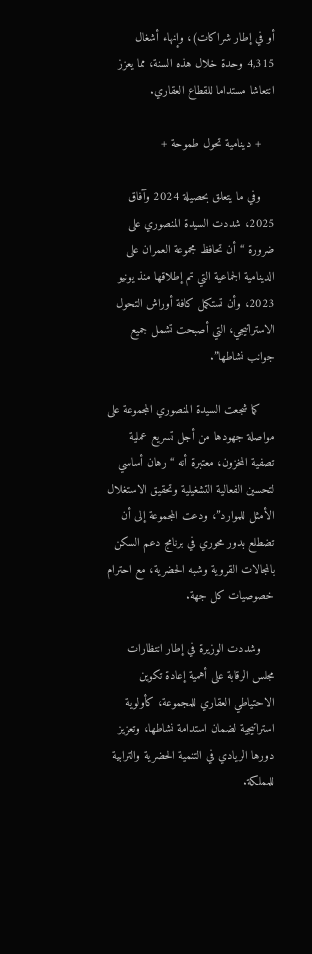أو في إطار شراكات)، وإنهاء أشغال 4,315 وحدة خلال هذه السنة، مما يعزز انتعاشا مستداما للقطاع العقاري.

    + دينامية تحول طموحة +

    وفي ما يتعلق بحصيلة 2024 وآفاق 2025، شددت السيدة المنصوري على ضرورة “أن تحافظ مجموعة العمران على الدينامية الجماعية التي تم إطلاقها منذ يونيو 2023، وأن تستكمل كافة أوراش التحول الاستراتيجي، التي أصبحت تشمل جميع جوانب نشاطها”.

    كما شجعت السيدة المنصوري المجموعة على مواصلة جهودها من أجل تسريع عملية تصفية المخزون، معتبرة أنه “رهان أساسي لتحسين الفعالية التشغيلية وتحقيق الاستغلال الأمثل للموارد”، ودعت المجموعة إلى أن تضطلع بدور محوري في برنامج دعم السكن بالمجالات القروية وشبه الحضرية، مع احترام خصوصيات كل جهة.

    وشددت الوزيرة في إطار انتظارات مجلس الرقابة على أهمية إعادة تكوين الاحتياطي العقاري للمجموعة، كأولوية استراتيجية لضمان استدامة نشاطها، وتعزيز دورها الريادي في التنمية الحضرية والترابية للمملكة.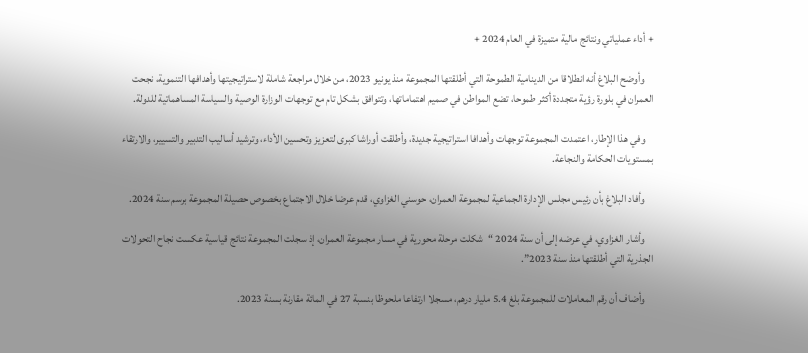+ أداء عملياتي ونتائج مالية متميزة في العام 2024 +

    وأوضح البلاغ أنه انطلاقا من الدينامية الطموحة التي أطلقتها المجموعة منذ يونيو 2023، من خلال مراجعة شاملة لاستراتيجيتها وأهدافها التنموية، نجحت العمران في بلورة رؤية متجددة أكثر طموحا، تضع المواطن في صميم اهتماماتها، وتتوافق بشكل تام مع توجهات الوزارة الوصية والسياسة المساهماتية للدولة.

    وفي هذا الإطار، اعتمدت المجموعة توجهات وأهدافا استراتيجية جديدة، وأطلقت أوراشا كبرى لتعزيز وتحسين الأداء، وترشيد أساليب التدبير والتسيير، والارتقاء بمستويات الحكامة والنجاعة.

    وأفاد البلاغ بأن رئيس مجلس الإدارة الجماعية لمجموعة العمران، حوسني الغزاوي، قدم عرضا خلال الاجتماع بخصوص حصيلة المجموعة برسم سنة 2024.

    وأشار الغزاوي، في عرضه إلى أن سنة 2024 “شكلت مرحلة محورية في مسار مجموعة العمران، إذ سجلت المجموعة نتائج قياسية عكست نجاح التحولات الجذرية التي أطلقتها منذ سنة 2023”.

    وأضاف أن رقم المعاملات للمجموعة بلغ 5.4 مليار درهم، مسجلا ارتفاعا ملحوظا بنسبة 27 في المائة مقارنة بسنة 2023.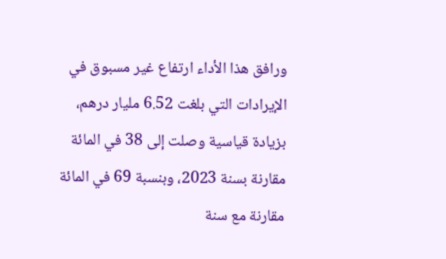ورافق هذا الأداء ارتفاع غير مسبوق في الإيرادات التي بلغت 6.52 مليار درهم، بزيادة قياسية وصلت إلى 38 في المائة مقارنة بسنة 2023، وبنسبة 69 في المائة مقارنة مع سنة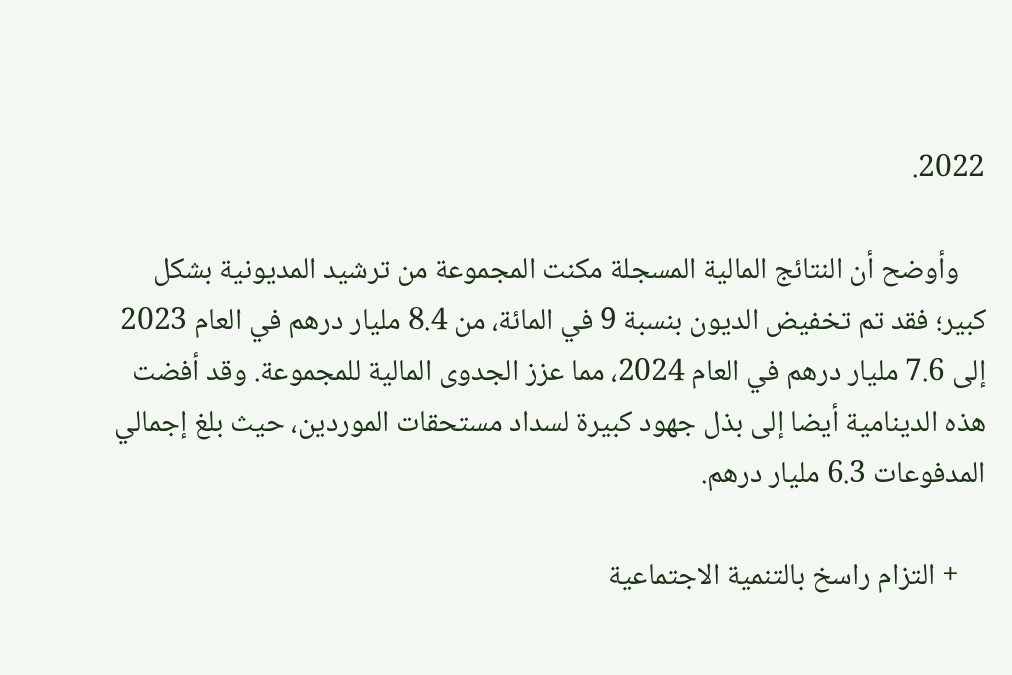2022.

    وأوضح أن النتائج المالية المسجلة مكنت المجموعة من ترشيد المديونية بشكل كبير؛ فقد تم تخفيض الديون بنسبة 9 في المائة، من 8.4 مليار درهم في العام 2023 إلى 7.6 مليار درهم في العام 2024، مما عزز الجدوى المالية للمجموعة. وقد أفضت هذه الدينامية أيضا إلى بذل جهود كبيرة لسداد مستحقات الموردين، حيث بلغ إجمالي المدفوعات 6.3 مليار درهم.

    + التزام راسخ بالتنمية الاجتماعية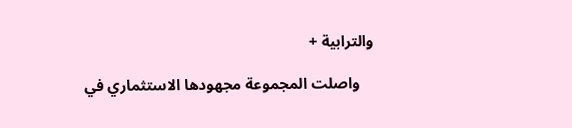والترابية +

    واصلت المجموعة مجهودها الاستثماري في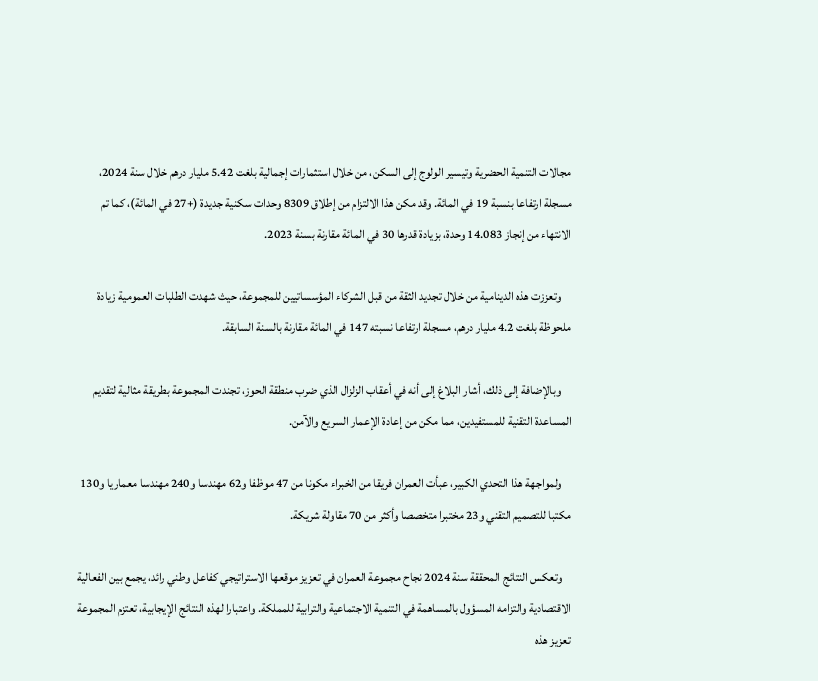مجالات التنمية الحضرية وتيسير الولوج إلى السكن، من خلال استثمارات إجمالية بلغت 5.42 مليار درهم خلال سنة 2024، مسجلة ارتفاعا بنسبة 19 في المائة. وقد مكن هذا الالتزام من إطلاق 8309 وحدات سكنية جديدة (+27 في المائة)، كما تم الانتهاء من إنجاز 14.083 وحدة، بزيادة قدرها 30 في المائة مقارنة بسنة 2023.

    وتعززت هذه الدينامية من خلال تجديد الثقة من قبل الشركاء المؤسساتيين للمجموعة، حيث شهدت الطلبات العمومية زيادة ملحوظة بلغت 4.2 مليار درهم، مسجلة ارتفاعا نسبته 147 في المائة مقارنة بالسنة السابقة.

    وبالإضافة إلى ذلك، أشار البلاغ إلى أنه في أعقاب الزلزال الذي ضرب منطقة الحوز، تجندت المجموعة بطريقة مثالية لتقديم المساعدة التقنية للمستفيدين، مما مكن من إعادة الإعمار السريع والآمن.

    ولمواجهة هذا التحدي الكبير، عبأت العمران فريقا من الخبراء مكونا من 47 موظفا و62 مهندسا و240 مهندسا معماريا و130 مكتبا للتصميم التقني و23 مختبرا متخصصا وأكثر من 70 مقاولة شريكة.

    وتعكس النتائج المحققة سنة 2024 نجاح مجموعة العمران في تعزيز موقعها الاستراتيجي كفاعل وطني رائد، يجمع بين الفعالية الاقتصادية والتزامه المسؤول بالمساهمة في التنمية الاجتماعية والترابية للمملكة. واعتبارا لهذه النتائج الإيجابية، تعتزم المجموعة تعزيز هذه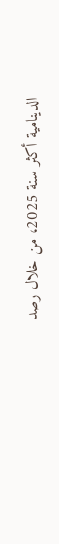الدينامية أكثر سنة 2025، من خلال رصد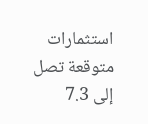استثمارات متوقعة تصل إلى 7.3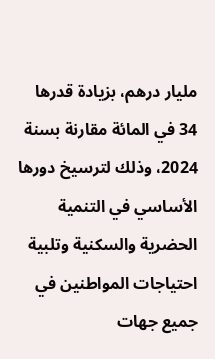مليار درهم، بزيادة قدرها 34 في المائة مقارنة بسنة 2024، وذلك لترسيخ دورها الأساسي في التنمية الحضرية والسكنية وتلبية احتياجات المواطنين في جميع جهات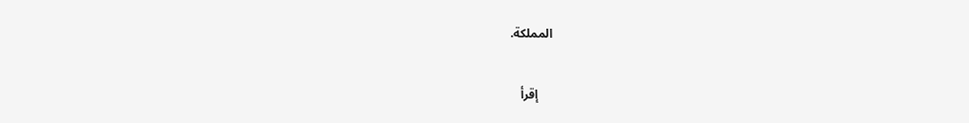المملكة.

    إقرأ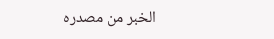الخبر من مصدره